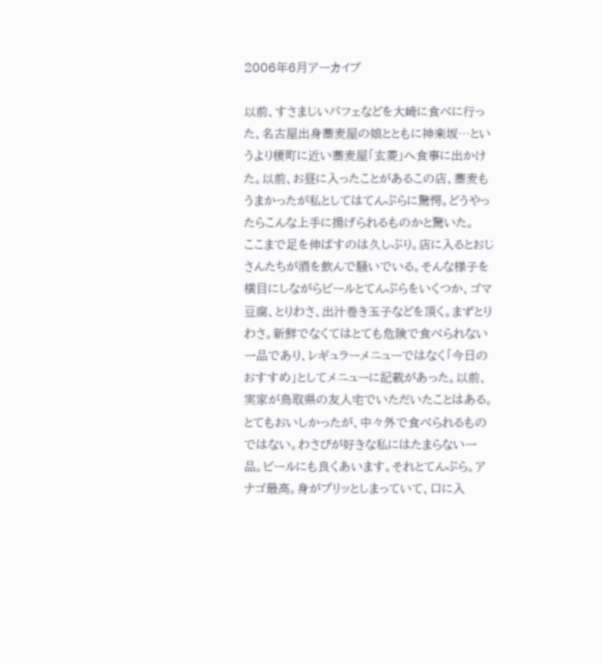2006年6月アーカイブ

以前、すさまじいパフェなどを大崎に食べに行った、名古屋出身蕎麦屋の娘とともに神楽坂…というより榎町に近い蕎麦屋「玄菱」へ食事に出かけた。以前、お昼に入ったことがあるこの店、蕎麦もうまかったが私としてはてんぷらに驚愕。どうやったらこんな上手に揚げられるものかと驚いた。
ここまで足を伸ばすのは久しぶり。店に入るとおじさんたちが酒を飲んで騒いでいる。そんな様子を横目にしながらビールとてんぷらをいくつか、ゴマ豆腐、とりわさ、出汁巻き玉子などを頂く。まずとりわさ。新鮮でなくてはとても危険で食べられない一品であり、レギュラーメニューではなく「今日のおすすめ」としてメニューに記載があった。以前、実家が鳥取県の友人宅でいただいたことはある。とてもおいしかったが、中々外で食べられるものではない。わさびが好きな私にはたまらない一品。ビールにも良くあいます。それとてんぷら。アナゴ最高。身がプリッとしまっていて、口に入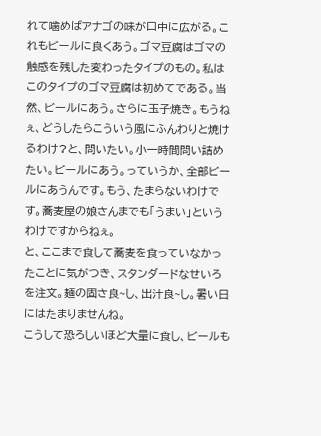れて噛めばアナゴの味が口中に広がる。これもビールに良くあう。ゴマ豆腐はゴマの触感を残した変わったタイプのもの。私はこのタイプのゴマ豆腐は初めてである。当然、ビールにあう。さらに玉子焼き。もうねぇ、どうしたらこういう風にふんわりと焼けるわけ?と、問いたい。小一時間問い詰めたい。ビールにあう。っていうか、全部ビールにあうんです。もう、たまらないわけです。蕎麦屋の娘さんまでも「うまい」というわけですからねぇ。
と、ここまで食して蕎麦を食っていなかったことに気がつき、スタンダードなせいろを注文。麺の固さ良~し、出汁良~し。暑い日にはたまりませんね。
こうして恐ろしいほど大量に食し、ビールも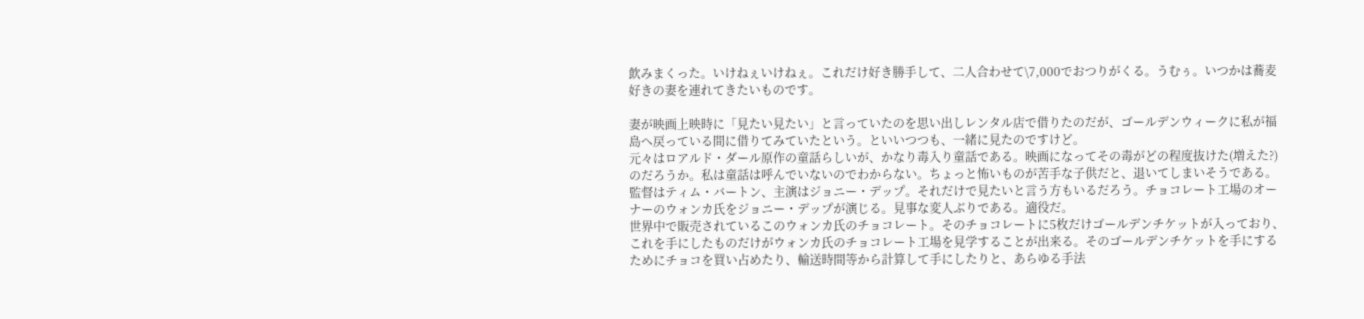飲みまくった。いけねぇいけねぇ。これだけ好き勝手して、二人合わせて\7,000でおつりがくる。うむぅ。いつかは蕎麦好きの妻を連れてきたいものです。

妻が映画上映時に「見たい見たい」と言っていたのを思い出しレンタル店で借りたのだが、ゴールデンウィークに私が福島へ戻っている間に借りてみていたという。といいつつも、一緒に見たのですけど。
元々はロアルド・ダール原作の童話らしいが、かなり毒入り童話である。映画になってその毒がどの程度抜けた(増えた?)のだろうか。私は童話は呼んでいないのでわからない。ちょっと怖いものが苦手な子供だと、退いてしまいそうである。
監督はティム・バートン、主演はジョニー・デップ。それだけで見たいと言う方もいるだろう。チョコレート工場のオーナーのウォンカ氏をジョニー・デップが演じる。見事な変人ぶりである。適役だ。
世界中で販売されているこのウォンカ氏のチョコレート。そのチョコレートに5枚だけゴールデンチケットが入っており、これを手にしたものだけがウォンカ氏のチョコレート工場を見学することが出来る。そのゴールデンチケットを手にするためにチョコを買い占めたり、輸送時間等から計算して手にしたりと、あらゆる手法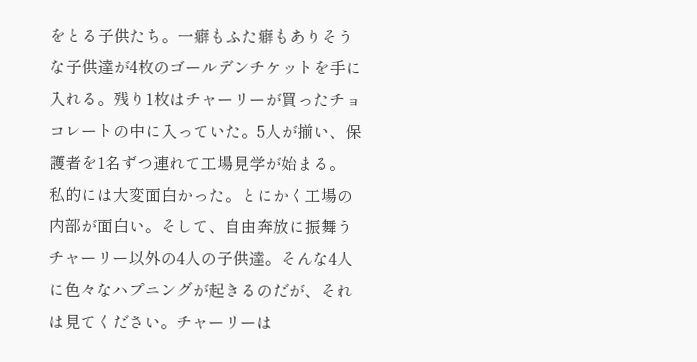をとる子供たち。一癖もふた癖もありそうな子供達が4枚のゴールデンチケットを手に入れる。残り1枚はチャーリーが買ったチョコレートの中に入っていた。5人が揃い、保護者を1名ずつ連れて工場見学が始まる。
私的には大変面白かった。とにかく工場の内部が面白い。そして、自由奔放に振舞うチャーリー以外の4人の子供達。そんな4人に色々なハプニングが起きるのだが、それは見てください。チャーリーは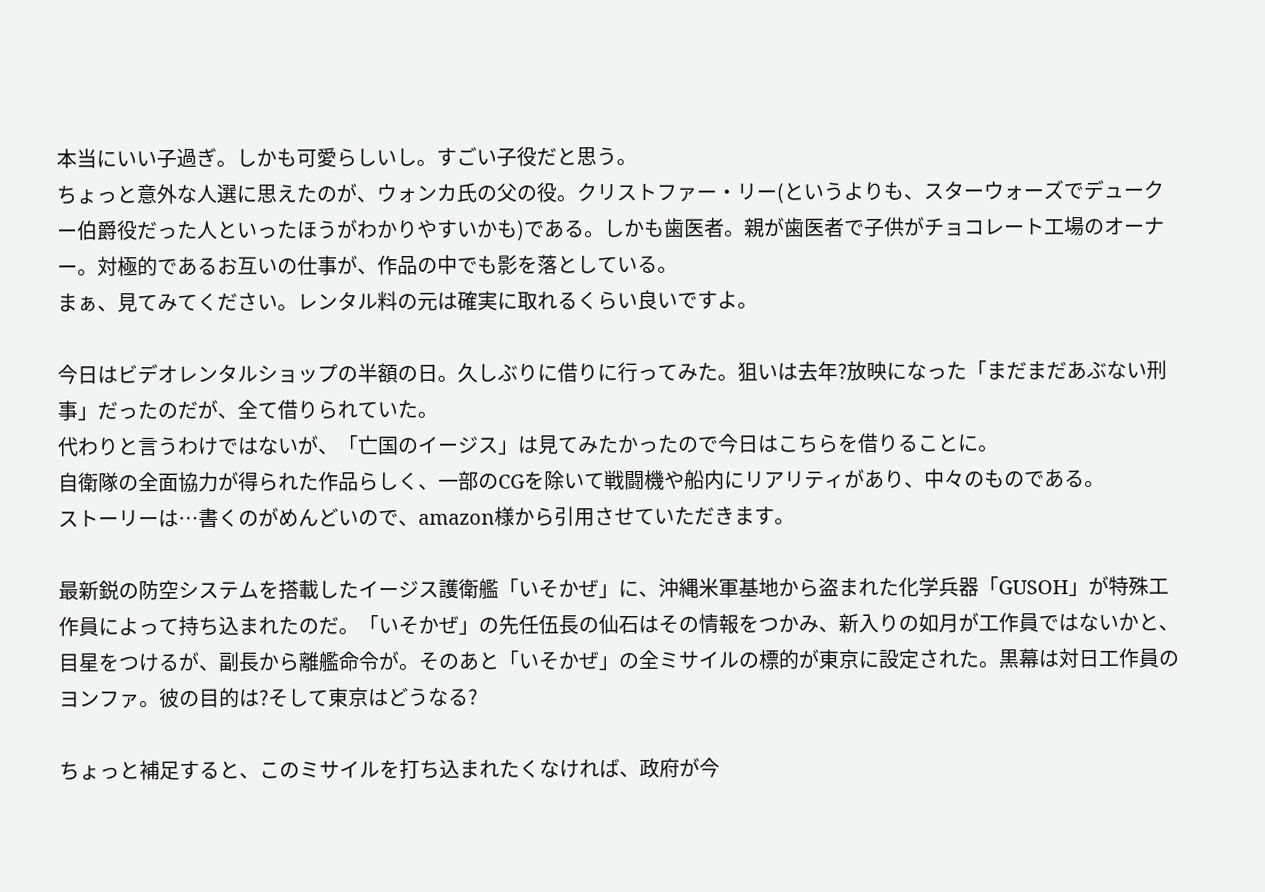本当にいい子過ぎ。しかも可愛らしいし。すごい子役だと思う。
ちょっと意外な人選に思えたのが、ウォンカ氏の父の役。クリストファー・リー(というよりも、スターウォーズでデュークー伯爵役だった人といったほうがわかりやすいかも)である。しかも歯医者。親が歯医者で子供がチョコレート工場のオーナー。対極的であるお互いの仕事が、作品の中でも影を落としている。
まぁ、見てみてください。レンタル料の元は確実に取れるくらい良いですよ。

今日はビデオレンタルショップの半額の日。久しぶりに借りに行ってみた。狙いは去年?放映になった「まだまだあぶない刑事」だったのだが、全て借りられていた。
代わりと言うわけではないが、「亡国のイージス」は見てみたかったので今日はこちらを借りることに。
自衛隊の全面協力が得られた作品らしく、一部のCGを除いて戦闘機や船内にリアリティがあり、中々のものである。
ストーリーは…書くのがめんどいので、amazon様から引用させていただきます。

最新鋭の防空システムを搭載したイージス護衛艦「いそかぜ」に、沖縄米軍基地から盗まれた化学兵器「GUSOH」が特殊工作員によって持ち込まれたのだ。「いそかぜ」の先任伍長の仙石はその情報をつかみ、新入りの如月が工作員ではないかと、目星をつけるが、副長から離艦命令が。そのあと「いそかぜ」の全ミサイルの標的が東京に設定された。黒幕は対日工作員のヨンファ。彼の目的は?そして東京はどうなる?

ちょっと補足すると、このミサイルを打ち込まれたくなければ、政府が今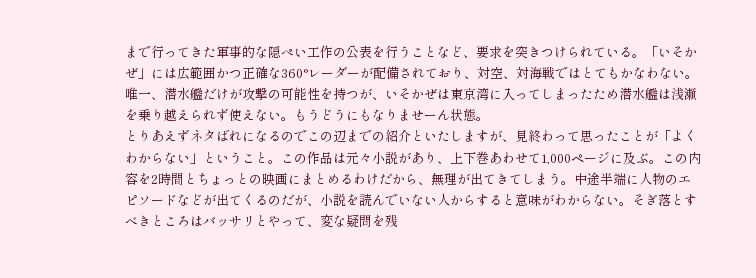まで行ってきた軍事的な隠ぺい工作の公表を行うことなど、要求を突きつけられている。「いそかぜ」には広範囲かつ正確な360°レーダーが配備されており、対空、対海戦ではとてもかなわない。唯一、潜水艦だけが攻撃の可能性を持つが、いそかぜは東京湾に入ってしまったため潜水艦は浅瀬を乗り越えられず使えない。もうどうにもなりませーん状態。
とりあえずネタばれになるのでこの辺までの紹介といたしますが、見終わって思ったことが「よくわからない」ということ。この作品は元々小説があり、上下巻あわせて1,000ページに及ぶ。この内容を2時間とちょっとの映画にまとめるわけだから、無理が出てきてしまう。中途半端に人物のエピソードなどが出てくるのだが、小説を読んでいない人からすると意味がわからない。そぎ落とすべきところはバッサリとやって、変な疑問を残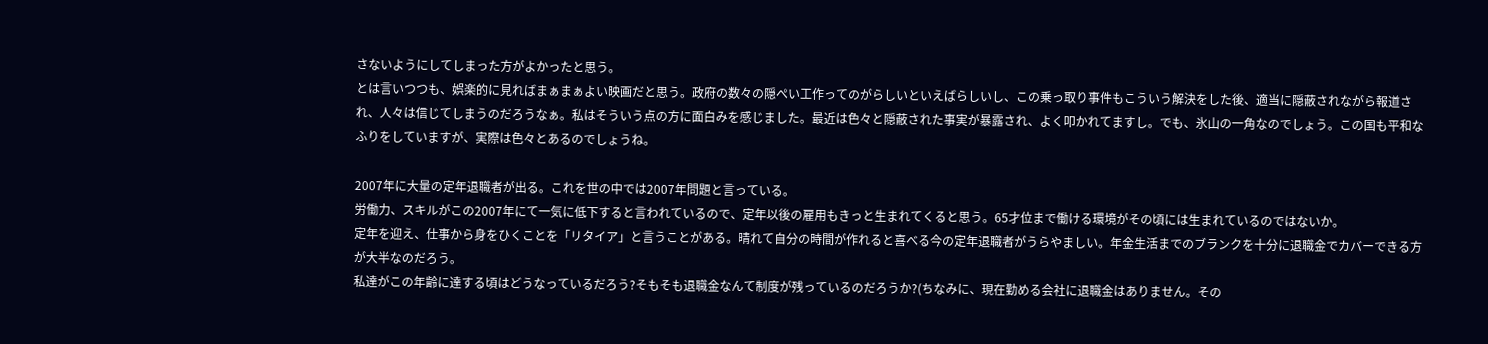さないようにしてしまった方がよかったと思う。
とは言いつつも、娯楽的に見ればまぁまぁよい映画だと思う。政府の数々の隠ぺい工作ってのがらしいといえばらしいし、この乗っ取り事件もこういう解決をした後、適当に隠蔽されながら報道され、人々は信じてしまうのだろうなぁ。私はそういう点の方に面白みを感じました。最近は色々と隠蔽された事実が暴露され、よく叩かれてますし。でも、氷山の一角なのでしょう。この国も平和なふりをしていますが、実際は色々とあるのでしょうね。

2007年に大量の定年退職者が出る。これを世の中では2007年問題と言っている。
労働力、スキルがこの2007年にて一気に低下すると言われているので、定年以後の雇用もきっと生まれてくると思う。65才位まで働ける環境がその頃には生まれているのではないか。
定年を迎え、仕事から身をひくことを「リタイア」と言うことがある。晴れて自分の時間が作れると喜べる今の定年退職者がうらやましい。年金生活までのブランクを十分に退職金でカバーできる方が大半なのだろう。
私達がこの年齢に達する頃はどうなっているだろう?そもそも退職金なんて制度が残っているのだろうか?(ちなみに、現在勤める会社に退職金はありません。その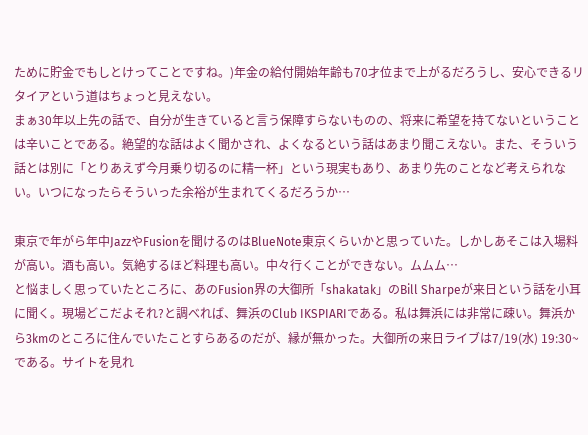ために貯金でもしとけってことですね。)年金の給付開始年齢も70才位まで上がるだろうし、安心できるリタイアという道はちょっと見えない。
まぁ30年以上先の話で、自分が生きていると言う保障すらないものの、将来に希望を持てないということは辛いことである。絶望的な話はよく聞かされ、よくなるという話はあまり聞こえない。また、そういう話とは別に「とりあえず今月乗り切るのに精一杯」という現実もあり、あまり先のことなど考えられない。いつになったらそういった余裕が生まれてくるだろうか…

東京で年がら年中JazzやFusionを聞けるのはBlueNote東京くらいかと思っていた。しかしあそこは入場料が高い。酒も高い。気絶するほど料理も高い。中々行くことができない。ムムム…
と悩ましく思っていたところに、あのFusion界の大御所「shakatak」のBill Sharpeが来日という話を小耳に聞く。現場どこだよそれ?と調べれば、舞浜のClub IKSPIARIである。私は舞浜には非常に疎い。舞浜から3kmのところに住んでいたことすらあるのだが、縁が無かった。大御所の来日ライブは7/19(水) 19:30~である。サイトを見れ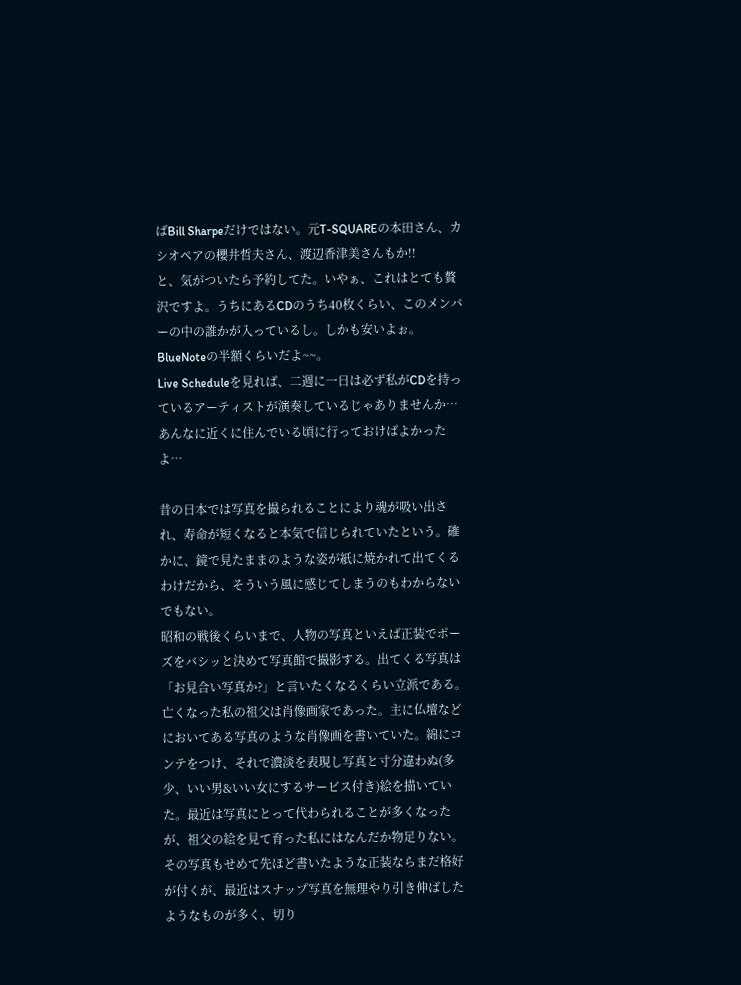ばBill Sharpeだけではない。元T-SQUAREの本田さん、カシオペアの櫻井哲夫さん、渡辺香津美さんもか!!
と、気がついたら予約してた。いやぁ、これはとても贅沢ですよ。うちにあるCDのうち40枚くらい、このメンバーの中の誰かが入っているし。しかも安いよぉ。BlueNoteの半額くらいだよ~~。
Live Scheduleを見れば、二週に一日は必ず私がCDを持っているアーティストが演奏しているじゃありませんか…あんなに近くに住んでいる頃に行っておけばよかったよ…

昔の日本では写真を撮られることにより魂が吸い出され、寿命が短くなると本気で信じられていたという。確かに、鏡で見たままのような姿が紙に焼かれて出てくるわけだから、そういう風に感じてしまうのもわからないでもない。
昭和の戦後くらいまで、人物の写真といえば正装でポーズをバシッと決めて写真館で撮影する。出てくる写真は「お見合い写真か?」と言いたくなるくらい立派である。
亡くなった私の祖父は肖像画家であった。主に仏壇などにおいてある写真のような肖像画を書いていた。綿にコンテをつけ、それで濃淡を表現し写真と寸分違わぬ(多少、いい男&いい女にするサービス付き)絵を描いていた。最近は写真にとって代わられることが多くなったが、祖父の絵を見て育った私にはなんだか物足りない。その写真もせめて先ほど書いたような正装ならまだ格好が付くが、最近はスナップ写真を無理やり引き伸ばしたようなものが多く、切り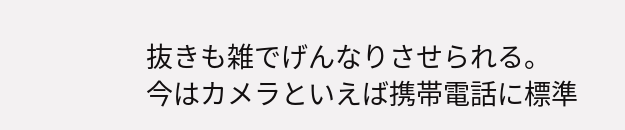抜きも雑でげんなりさせられる。
今はカメラといえば携帯電話に標準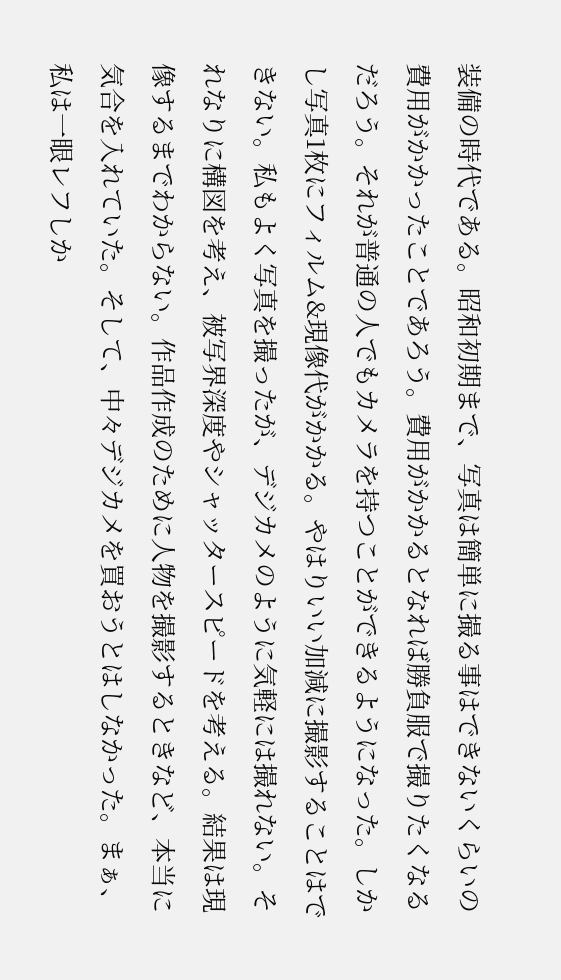装備の時代である。昭和初期まで、写真は簡単に撮る事はできないくらいの費用がかかったことであろう。費用がかかるとなれば勝負服で撮りたくなるだろう。それが普通の人でもカメラを持つことができるようになった。しかし写真1枚にフィルム&現像代がかかる。やはりいい加減に撮影することはできない。私もよく写真を撮ったが、デジカメのように気軽には撮れない。それなりに構図を考え、被写界深度やシャッタースピードを考える。結果は現像するまでわからない。作品作成のために人物を撮影するときなど、本当に気合を入れていた。そして、中々デジカメを買おうとはしなかった。まぁ、私は一眼レフしか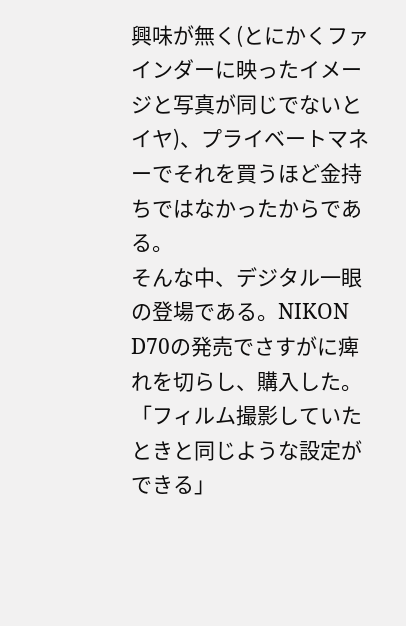興味が無く(とにかくファインダーに映ったイメージと写真が同じでないとイヤ)、プライベートマネーでそれを買うほど金持ちではなかったからである。
そんな中、デジタル一眼の登場である。NIKON D70の発売でさすがに痺れを切らし、購入した。「フィルム撮影していたときと同じような設定ができる」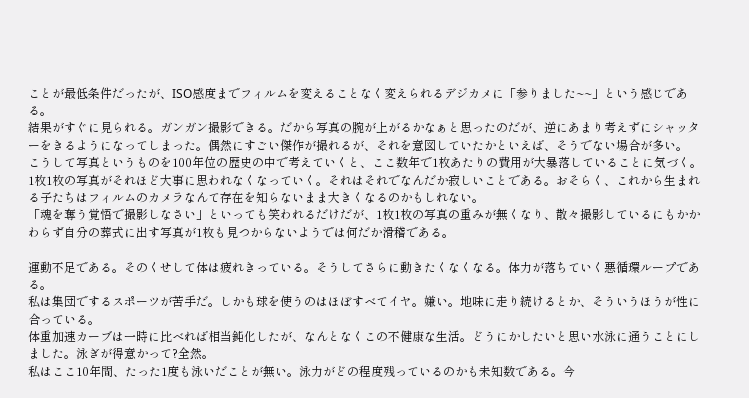ことが最低条件だったが、ISO感度までフィルムを変えることなく変えられるデジカメに「参りました~~」という感じである。
結果がすぐに見られる。ガンガン撮影できる。だから写真の腕が上がるかなぁと思ったのだが、逆にあまり考えずにシャッターをきるようになってしまった。偶然にすごい傑作が撮れるが、それを意図していたかといえば、そうでない場合が多い。
こうして写真というものを100年位の歴史の中で考えていくと、ここ数年で1枚あたりの費用が大暴落していることに気づく。1枚1枚の写真がそれほど大事に思われなくなっていく。それはそれでなんだか寂しいことである。おそらく、これから生まれる子たちはフィルムのカメラなんて存在を知らないまま大きくなるのかもしれない。
「魂を奪う覚悟で撮影しなさい」といっても笑われるだけだが、1枚1枚の写真の重みが無くなり、散々撮影しているにもかかわらず自分の葬式に出す写真が1枚も見つからないようでは何だか滑稽である。

運動不足である。そのくせして体は疲れきっている。そうしてさらに動きたくなくなる。体力が落ちていく悪循環ループである。
私は集団でするスポーツが苦手だ。しかも球を使うのはほぼすべてイヤ。嫌い。地味に走り続けるとか、そういうほうが性に合っている。
体重加速カーブは一時に比べれば相当鈍化したが、なんとなくこの不健康な生活。どうにかしたいと思い水泳に通うことにしました。泳ぎが得意かって?全然。
私はここ10年間、たった1度も泳いだことが無い。泳力がどの程度残っているのかも未知数である。今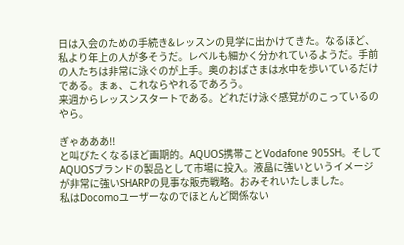日は入会のための手続き&レッスンの見学に出かけてきた。なるほど、私より年上の人が多そうだ。レベルも細かく分かれているようだ。手前の人たちは非常に泳ぐのが上手。奥のおばさまは水中を歩いているだけである。まぁ、これならやれるであろう。
来週からレッスンスタートである。どれだけ泳ぐ感覚がのこっているのやら。

ぎゃあああ!!
と叫びたくなるほど画期的。AQUOS携帯ことVodafone 905SH。そしてAQUOSブランドの製品として市場に投入。液晶に強いというイメージが非常に強いSHARPの見事な販売戦略。おみそれいたしました。
私はDocomoユーザーなのでほとんど関係ない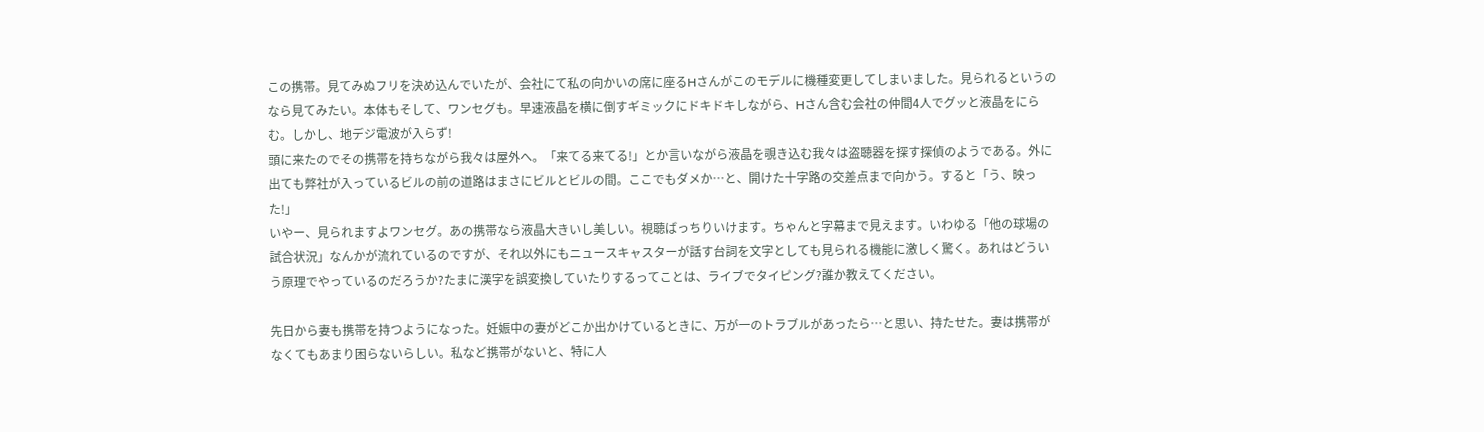この携帯。見てみぬフリを決め込んでいたが、会社にて私の向かいの席に座るHさんがこのモデルに機種変更してしまいました。見られるというのなら見てみたい。本体もそして、ワンセグも。早速液晶を横に倒すギミックにドキドキしながら、Hさん含む会社の仲間4人でグッと液晶をにらむ。しかし、地デジ電波が入らず!
頭に来たのでその携帯を持ちながら我々は屋外へ。「来てる来てる!」とか言いながら液晶を覗き込む我々は盗聴器を探す探偵のようである。外に出ても弊社が入っているビルの前の道路はまさにビルとビルの間。ここでもダメか…と、開けた十字路の交差点まで向かう。すると「う、映った!」
いやー、見られますよワンセグ。あの携帯なら液晶大きいし美しい。視聴ばっちりいけます。ちゃんと字幕まで見えます。いわゆる「他の球場の試合状況」なんかが流れているのですが、それ以外にもニュースキャスターが話す台詞を文字としても見られる機能に激しく驚く。あれはどういう原理でやっているのだろうか?たまに漢字を誤変換していたりするってことは、ライブでタイピング?誰か教えてください。

先日から妻も携帯を持つようになった。妊娠中の妻がどこか出かけているときに、万が一のトラブルがあったら…と思い、持たせた。妻は携帯がなくてもあまり困らないらしい。私など携帯がないと、特に人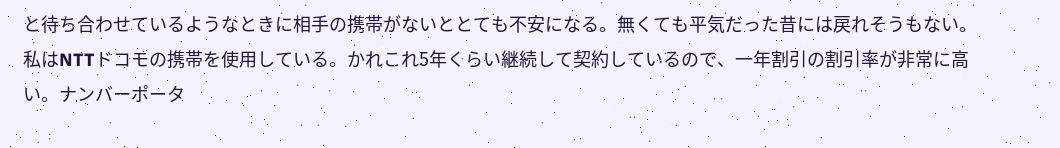と待ち合わせているようなときに相手の携帯がないととても不安になる。無くても平気だった昔には戻れそうもない。
私はNTTドコモの携帯を使用している。かれこれ5年くらい継続して契約しているので、一年割引の割引率が非常に高い。ナンバーポータ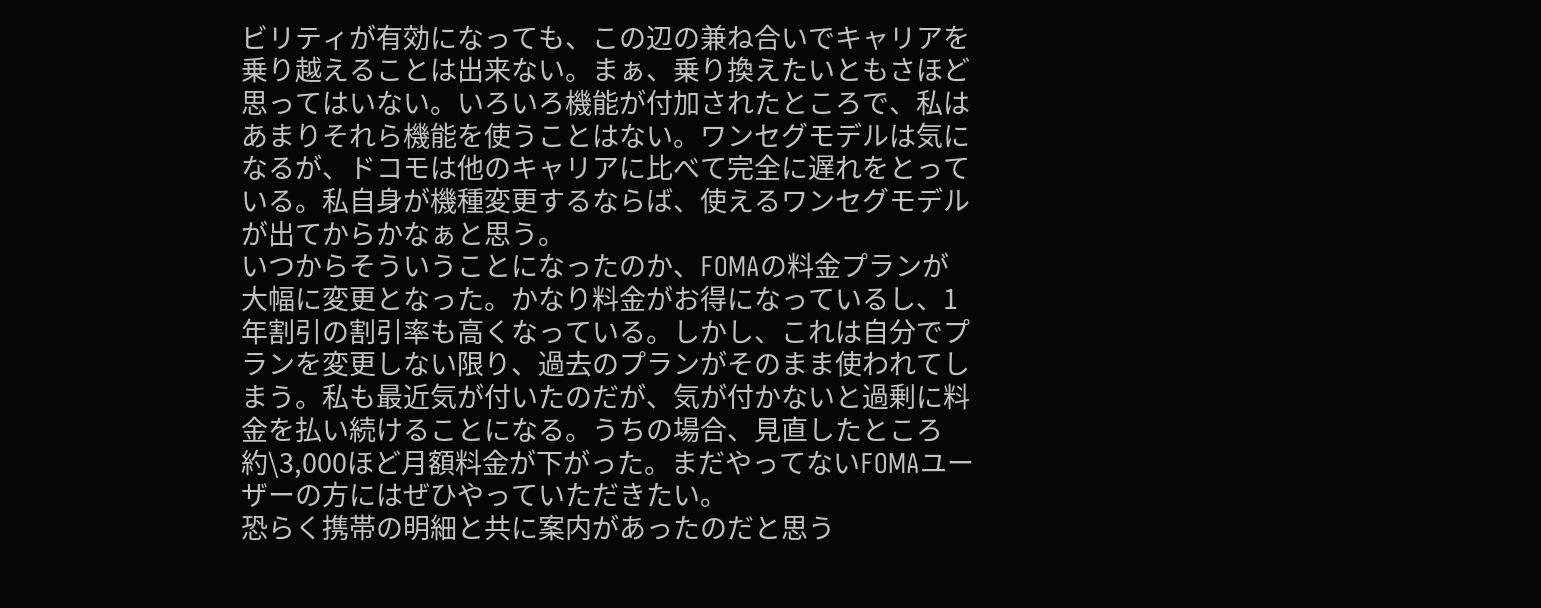ビリティが有効になっても、この辺の兼ね合いでキャリアを乗り越えることは出来ない。まぁ、乗り換えたいともさほど思ってはいない。いろいろ機能が付加されたところで、私はあまりそれら機能を使うことはない。ワンセグモデルは気になるが、ドコモは他のキャリアに比べて完全に遅れをとっている。私自身が機種変更するならば、使えるワンセグモデルが出てからかなぁと思う。
いつからそういうことになったのか、FOMAの料金プランが大幅に変更となった。かなり料金がお得になっているし、1年割引の割引率も高くなっている。しかし、これは自分でプランを変更しない限り、過去のプランがそのまま使われてしまう。私も最近気が付いたのだが、気が付かないと過剰に料金を払い続けることになる。うちの場合、見直したところ約\3,000ほど月額料金が下がった。まだやってないFOMAユーザーの方にはぜひやっていただきたい。
恐らく携帯の明細と共に案内があったのだと思う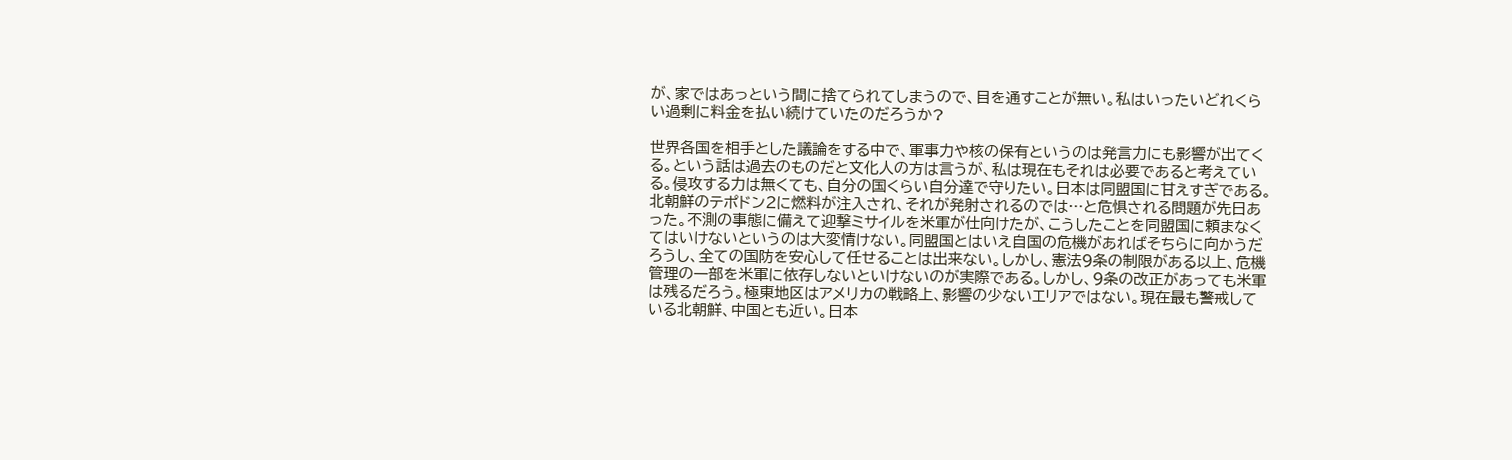が、家ではあっという間に捨てられてしまうので、目を通すことが無い。私はいったいどれくらい過剰に料金を払い続けていたのだろうか?

世界各国を相手とした議論をする中で、軍事力や核の保有というのは発言力にも影響が出てくる。という話は過去のものだと文化人の方は言うが、私は現在もそれは必要であると考えている。侵攻する力は無くても、自分の国くらい自分達で守りたい。日本は同盟国に甘えすぎである。
北朝鮮のテポドン2に燃料が注入され、それが発射されるのでは…と危惧される問題が先日あった。不測の事態に備えて迎撃ミサイルを米軍が仕向けたが、こうしたことを同盟国に頼まなくてはいけないというのは大変情けない。同盟国とはいえ自国の危機があればそちらに向かうだろうし、全ての国防を安心して任せることは出来ない。しかし、憲法9条の制限がある以上、危機管理の一部を米軍に依存しないといけないのが実際である。しかし、9条の改正があっても米軍は残るだろう。極東地区はアメリカの戦略上、影響の少ないエリアではない。現在最も警戒している北朝鮮、中国とも近い。日本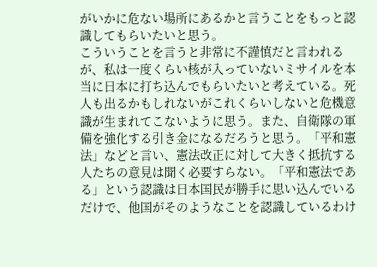がいかに危ない場所にあるかと言うことをもっと認識してもらいたいと思う。
こういうことを言うと非常に不謹慎だと言われるが、私は一度くらい核が入っていないミサイルを本当に日本に打ち込んでもらいたいと考えている。死人も出るかもしれないがこれくらいしないと危機意識が生まれてこないように思う。また、自衛隊の軍備を強化する引き金になるだろうと思う。「平和憲法」などと言い、憲法改正に対して大きく抵抗する人たちの意見は聞く必要すらない。「平和憲法である」という認識は日本国民が勝手に思い込んでいるだけで、他国がそのようなことを認識しているわけ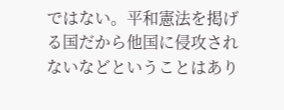ではない。平和憲法を掲げる国だから他国に侵攻されないなどということはあり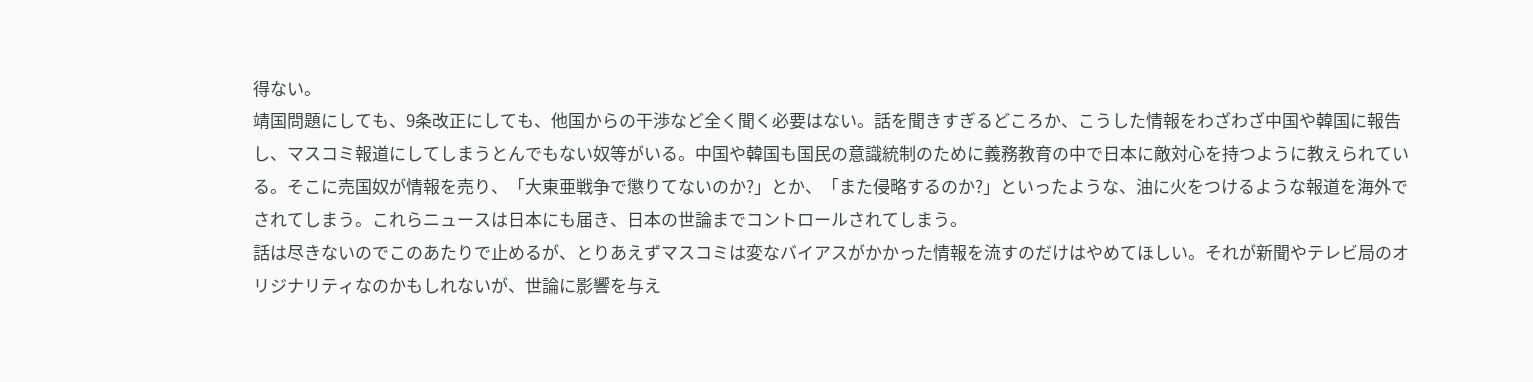得ない。
靖国問題にしても、9条改正にしても、他国からの干渉など全く聞く必要はない。話を聞きすぎるどころか、こうした情報をわざわざ中国や韓国に報告し、マスコミ報道にしてしまうとんでもない奴等がいる。中国や韓国も国民の意識統制のために義務教育の中で日本に敵対心を持つように教えられている。そこに売国奴が情報を売り、「大東亜戦争で懲りてないのか?」とか、「また侵略するのか?」といったような、油に火をつけるような報道を海外でされてしまう。これらニュースは日本にも届き、日本の世論までコントロールされてしまう。
話は尽きないのでこのあたりで止めるが、とりあえずマスコミは変なバイアスがかかった情報を流すのだけはやめてほしい。それが新聞やテレビ局のオリジナリティなのかもしれないが、世論に影響を与え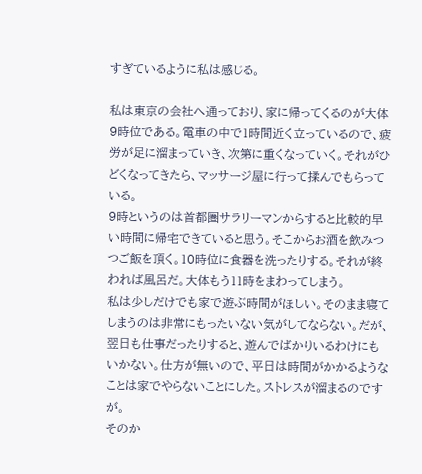すぎているように私は感じる。

私は東京の会社へ通っており、家に帰ってくるのが大体9時位である。電車の中で1時間近く立っているので、疲労が足に溜まっていき、次第に重くなっていく。それがひどくなってきたら、マッサージ屋に行って揉んでもらっている。
9時というのは首都圏サラリーマンからすると比較的早い時間に帰宅できていると思う。そこからお酒を飲みつつご飯を頂く。10時位に食器を洗ったりする。それが終われば風呂だ。大体もう11時をまわってしまう。
私は少しだけでも家で遊ぶ時間がほしい。そのまま寝てしまうのは非常にもったいない気がしてならない。だが、翌日も仕事だったりすると、遊んでばかりいるわけにもいかない。仕方が無いので、平日は時間がかかるようなことは家でやらないことにした。ストレスが溜まるのですが。
そのか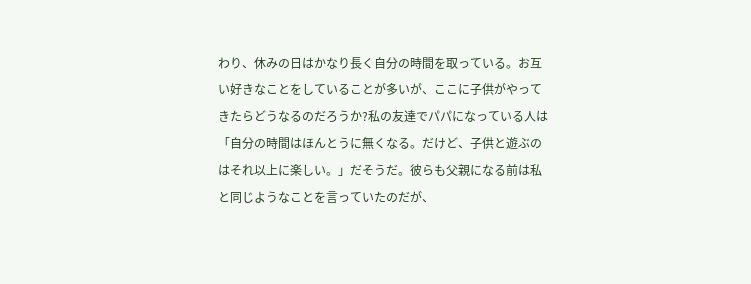わり、休みの日はかなり長く自分の時間を取っている。お互い好きなことをしていることが多いが、ここに子供がやってきたらどうなるのだろうか?私の友達でパパになっている人は「自分の時間はほんとうに無くなる。だけど、子供と遊ぶのはそれ以上に楽しい。」だそうだ。彼らも父親になる前は私と同じようなことを言っていたのだが、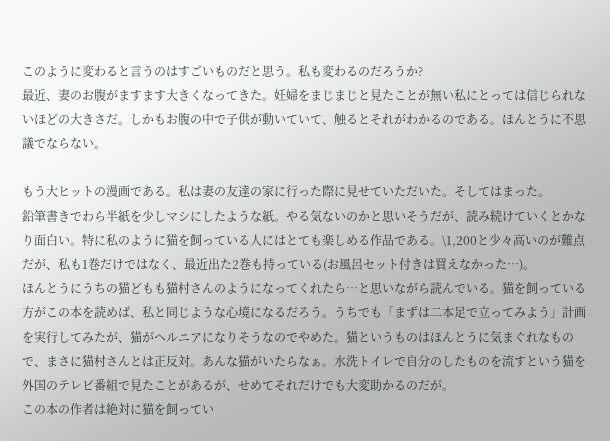このように変わると言うのはすごいものだと思う。私も変わるのだろうか?
最近、妻のお腹がますます大きくなってきた。妊婦をまじまじと見たことが無い私にとっては信じられないほどの大きさだ。しかもお腹の中で子供が動いていて、触るとそれがわかるのである。ほんとうに不思議でならない。

もう大ヒットの漫画である。私は妻の友達の家に行った際に見せていただいた。そしてはまった。
鉛筆書きでわら半紙を少しマシにしたような紙。やる気ないのかと思いそうだが、読み続けていくとかなり面白い。特に私のように猫を飼っている人にはとても楽しめる作品である。\1,200と少々高いのが難点だが、私も1巻だけではなく、最近出た2巻も持っている(お風呂セット付きは買えなかった…)。
ほんとうにうちの猫どもも猫村さんのようになってくれたら…と思いながら読んでいる。猫を飼っている方がこの本を読めば、私と同じような心境になるだろう。うちでも「まずは二本足で立ってみよう」計画を実行してみたが、猫がヘルニアになりそうなのでやめた。猫というものはほんとうに気まぐれなもので、まさに猫村さんとは正反対。あんな猫がいたらなぁ。水洗トイレで自分のしたものを流すという猫を外国のテレビ番組で見たことがあるが、せめてそれだけでも大変助かるのだが。
この本の作者は絶対に猫を飼ってい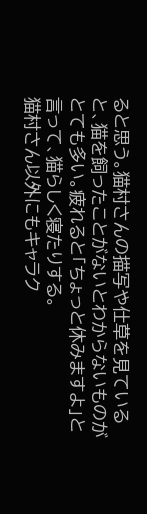ると思う。猫村さんの描写や仕草を見ていると、猫を飼ったことがないとわからないものがとても多い。疲れると「ちょっと休みますよ」と言って、猫らしく寝たりする。
猫村さん以外にもキャラク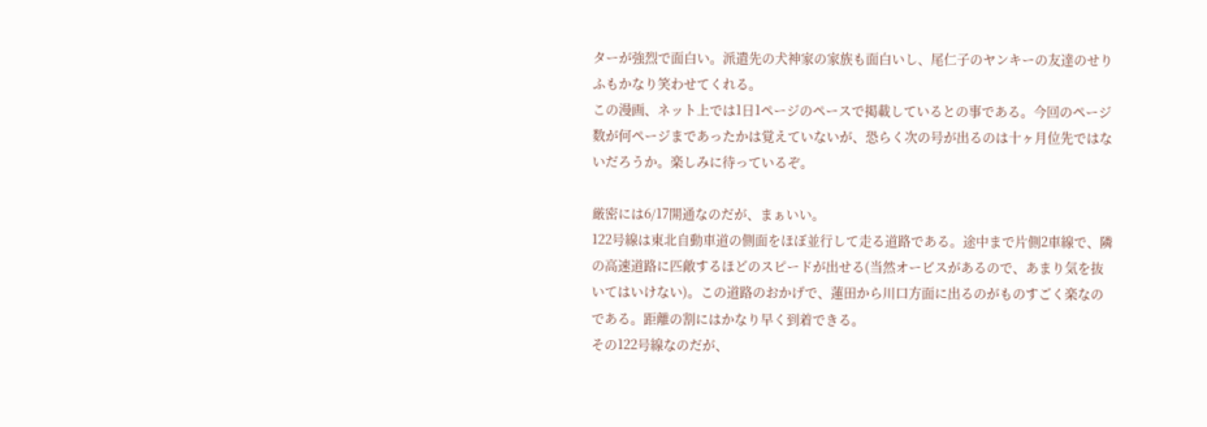ターが強烈で面白い。派遣先の犬神家の家族も面白いし、尾仁子のヤンキーの友達のせりふもかなり笑わせてくれる。
この漫画、ネット上では1日1ページのペースで掲載しているとの事である。今回のページ数が何ページまであったかは覚えていないが、恐らく次の号が出るのは十ヶ月位先ではないだろうか。楽しみに待っているぞ。

厳密には6/17開通なのだが、まぁいい。
122号線は東北自動車道の側面をほぼ並行して走る道路である。途中まで片側2車線で、隣の高速道路に匹敵するほどのスピードが出せる(当然オービスがあるので、あまり気を抜いてはいけない)。この道路のおかげで、蓮田から川口方面に出るのがものすごく楽なのである。距離の割にはかなり早く到着できる。
その122号線なのだが、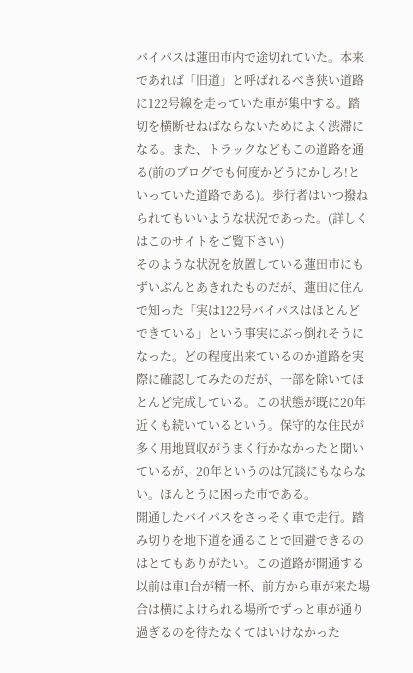バイパスは蓮田市内で途切れていた。本来であれば「旧道」と呼ばれるべき狭い道路に122号線を走っていた車が集中する。踏切を横断せねばならないためによく渋滞になる。また、トラックなどもこの道路を通る(前のブログでも何度かどうにかしろ!といっていた道路である)。歩行者はいつ撥ねられてもいいような状況であった。(詳しくはこのサイトをご覧下さい)
そのような状況を放置している蓮田市にもずいぶんとあきれたものだが、蓮田に住んで知った「実は122号バイパスはほとんどできている」という事実にぶっ倒れそうになった。どの程度出来ているのか道路を実際に確認してみたのだが、一部を除いてほとんど完成している。この状態が既に20年近くも続いているという。保守的な住民が多く用地買収がうまく行かなかったと聞いているが、20年というのは冗談にもならない。ほんとうに困った市である。
開通したバイパスをさっそく車で走行。踏み切りを地下道を通ることで回避できるのはとてもありがたい。この道路が開通する以前は車1台が精一杯、前方から車が来た場合は横によけられる場所でずっと車が通り過ぎるのを待たなくてはいけなかった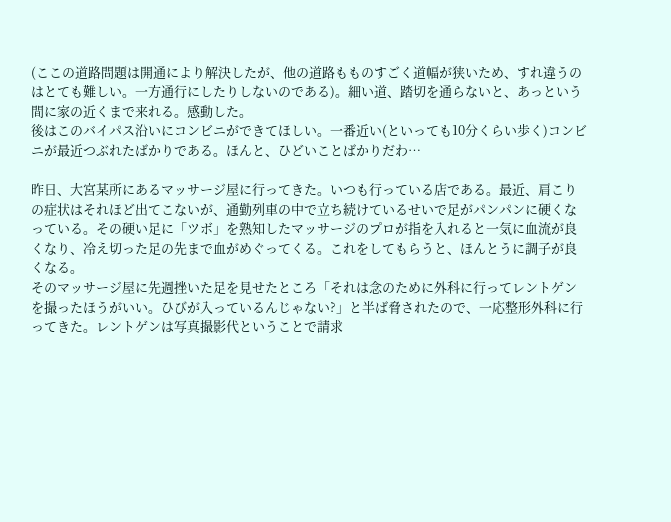(ここの道路問題は開通により解決したが、他の道路もものすごく道幅が狭いため、すれ違うのはとても難しい。一方通行にしたりしないのである)。細い道、踏切を通らないと、あっという間に家の近くまで来れる。感動した。
後はこのバイパス沿いにコンビニができてほしい。一番近い(といっても10分くらい歩く)コンビニが最近つぶれたばかりである。ほんと、ひどいことばかりだわ…

昨日、大宮某所にあるマッサージ屋に行ってきた。いつも行っている店である。最近、肩こりの症状はそれほど出てこないが、通勤列車の中で立ち続けているせいで足がパンパンに硬くなっている。その硬い足に「ツボ」を熟知したマッサージのプロが指を入れると一気に血流が良くなり、冷え切った足の先まで血がめぐってくる。これをしてもらうと、ほんとうに調子が良くなる。
そのマッサージ屋に先週挫いた足を見せたところ「それは念のために外科に行ってレントゲンを撮ったほうがいい。ひびが入っているんじゃない?」と半ば脅されたので、一応整形外科に行ってきた。レントゲンは写真撮影代ということで請求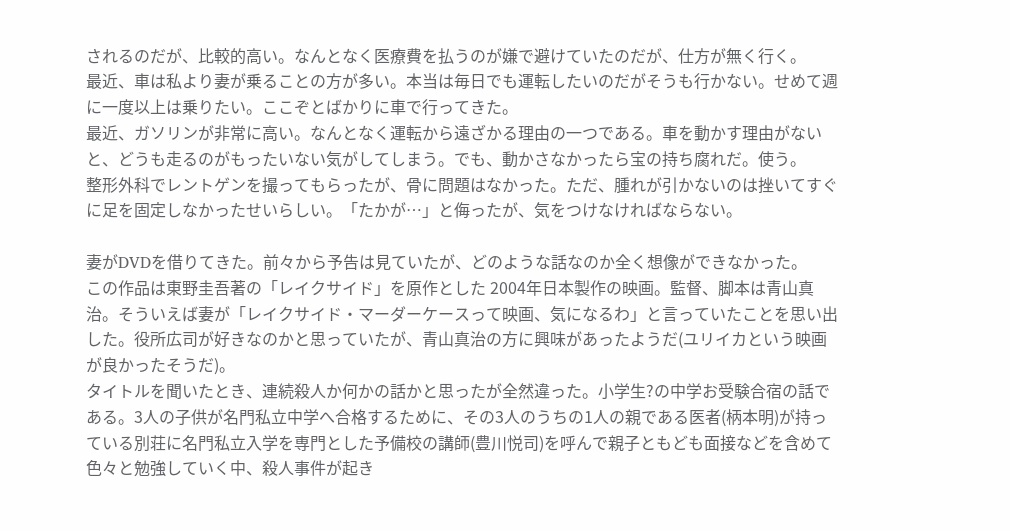されるのだが、比較的高い。なんとなく医療費を払うのが嫌で避けていたのだが、仕方が無く行く。
最近、車は私より妻が乗ることの方が多い。本当は毎日でも運転したいのだがそうも行かない。せめて週に一度以上は乗りたい。ここぞとばかりに車で行ってきた。
最近、ガソリンが非常に高い。なんとなく運転から遠ざかる理由の一つである。車を動かす理由がないと、どうも走るのがもったいない気がしてしまう。でも、動かさなかったら宝の持ち腐れだ。使う。
整形外科でレントゲンを撮ってもらったが、骨に問題はなかった。ただ、腫れが引かないのは挫いてすぐに足を固定しなかったせいらしい。「たかが…」と侮ったが、気をつけなければならない。

妻がDVDを借りてきた。前々から予告は見ていたが、どのような話なのか全く想像ができなかった。
この作品は東野圭吾著の「レイクサイド」を原作とした 2004年日本製作の映画。監督、脚本は青山真治。そういえば妻が「レイクサイド・マーダーケースって映画、気になるわ」と言っていたことを思い出した。役所広司が好きなのかと思っていたが、青山真治の方に興味があったようだ(ユリイカという映画が良かったそうだ)。
タイトルを聞いたとき、連続殺人か何かの話かと思ったが全然違った。小学生?の中学お受験合宿の話である。3人の子供が名門私立中学へ合格するために、その3人のうちの1人の親である医者(柄本明)が持っている別荘に名門私立入学を専門とした予備校の講師(豊川悦司)を呼んで親子ともども面接などを含めて色々と勉強していく中、殺人事件が起き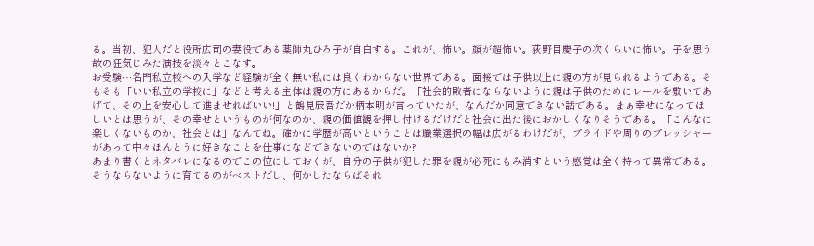る。当初、犯人だと役所広司の妻役である薬師丸ひろ子が自白する。これが、怖い。顔が超怖い。荻野目慶子の次くらいに怖い。子を思う故の狂気じみた演技を淡々とこなす。
お受験…名門私立校への入学など経験が全く無い私には良くわからない世界である。面接では子供以上に親の方が見られるようである。そもそも「いい私立の学校に」などと考える主体は親の方にあるからだ。「社会的敗者にならないように親は子供のためにレールを敷いてあげて、その上を安心して進ませればいい!」と鶴見辰吾だか柄本明が言っていたが、なんだか同意できない話である。まぁ幸せになってほしいとは思うが、その幸せというものが何なのか、親の価値観を押し付けるだけだと社会に出た後におかしくなりそうである。「こんなに楽しくないものか、社会とは」なんてね。確かに学歴が高いということは職業選択の幅は広がるわけだが、プライドや周りのプレッシャーがあって中々ほんとうに好きなことを仕事になどできないのではないか?
あまり書くとネタバレになるのでこの位にしておくが、自分の子供が犯した罪を親が必死にもみ消すという感覚は全く持って異常である。そうならないように育てるのがベストだし、何かしたならばそれ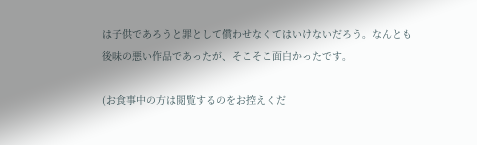は子供であろうと罪として償わせなくてはいけないだろう。なんとも後味の悪い作品であったが、そこそこ面白かったです。

(お食事中の方は閲覧するのをお控えくだ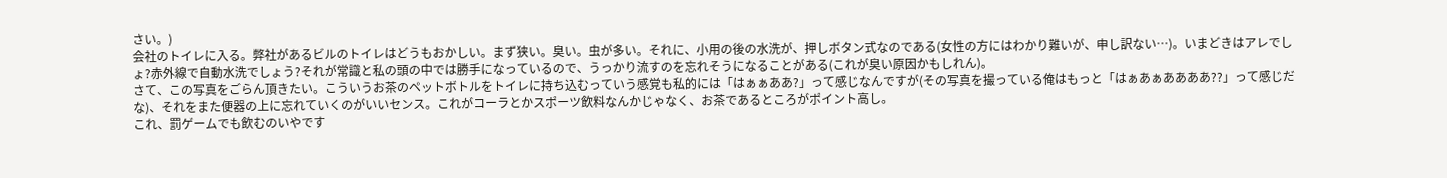さい。)
会社のトイレに入る。弊社があるビルのトイレはどうもおかしい。まず狭い。臭い。虫が多い。それに、小用の後の水洗が、押しボタン式なのである(女性の方にはわかり難いが、申し訳ない…)。いまどきはアレでしょ?赤外線で自動水洗でしょう?それが常識と私の頭の中では勝手になっているので、うっかり流すのを忘れそうになることがある(これが臭い原因かもしれん)。
さて、この写真をごらん頂きたい。こういうお茶のペットボトルをトイレに持ち込むっていう感覚も私的には「はぁぁああ?」って感じなんですが(その写真を撮っている俺はもっと「はぁあぁああああ??」って感じだな)、それをまた便器の上に忘れていくのがいいセンス。これがコーラとかスポーツ飲料なんかじゃなく、お茶であるところがポイント高し。
これ、罰ゲームでも飲むのいやです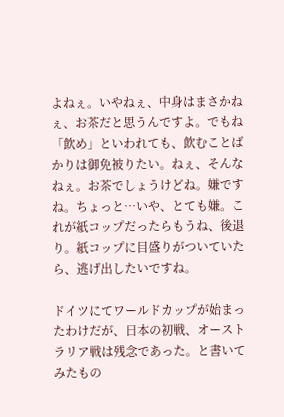よねぇ。いやねぇ、中身はまさかねぇ、お茶だと思うんですよ。でもね「飲め」といわれても、飲むことばかりは御免被りたい。ねぇ、そんなねぇ。お茶でしょうけどね。嫌ですね。ちょっと…いや、とても嫌。これが紙コップだったらもうね、後退り。紙コップに目盛りがついていたら、逃げ出したいですね。

ドイツにてワールドカップが始まったわけだが、日本の初戦、オーストラリア戦は残念であった。と書いてみたもの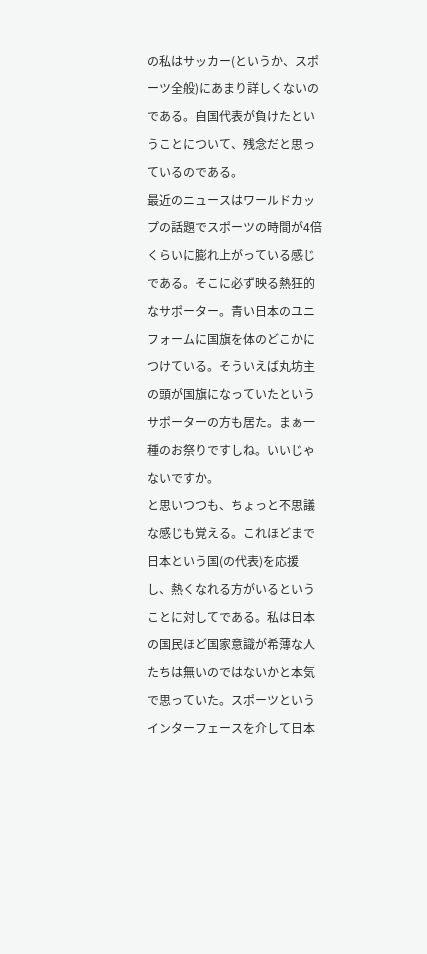の私はサッカー(というか、スポーツ全般)にあまり詳しくないのである。自国代表が負けたということについて、残念だと思っているのである。
最近のニュースはワールドカップの話題でスポーツの時間が4倍くらいに膨れ上がっている感じである。そこに必ず映る熱狂的なサポーター。青い日本のユニフォームに国旗を体のどこかにつけている。そういえば丸坊主の頭が国旗になっていたというサポーターの方も居た。まぁ一種のお祭りですしね。いいじゃないですか。
と思いつつも、ちょっと不思議な感じも覚える。これほどまで日本という国(の代表)を応援し、熱くなれる方がいるということに対してである。私は日本の国民ほど国家意識が希薄な人たちは無いのではないかと本気で思っていた。スポーツというインターフェースを介して日本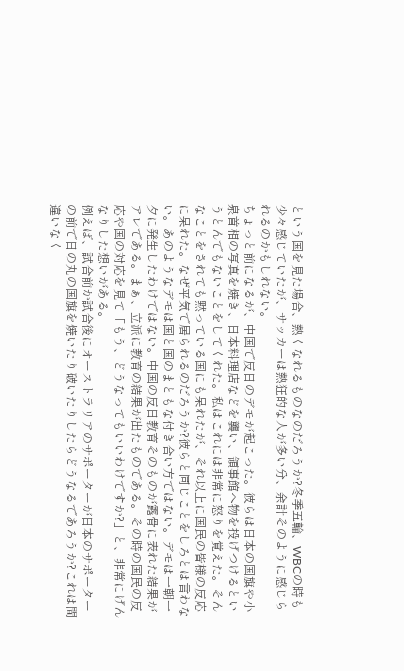という国を見た場合、熱くなれるものなのだろうか?冬季五輪、WBCの時も少々感じていたが、サッカーは熱狂的な人が多い分、余計そのように感じられるのかもしれない。
ちょっと前になるが、中国で反日のデモが起こった。彼らは日本の国旗や小泉首相の写真を焼き、日本料理店などを襲い、領事館へ物を投げつけるというとんでもないことをしてくれた。私はこれには非常に怒りを覚えた。そんなことをされても黙っている国にも呆れたが、それ以上に国民の皆様の反応に呆れた。なぜ平気で居られるのだろうか?彼らと同じことをしろとは言わない。あのようなデモは国と国のまともな付き合い方ではない。デモは一朝一夕に発生したわけではない。中国の反日教育そのものが露骨に表れた結果がアレである。まぁ、立派に教育の結果が出たものである。その時の国民の反応や国の対応を見て「もう、どうなってもいいわけですか?」と、非常にげんなりした想いがある。
例えば、試合前か試合後にオーストラリアのサポーターが日本のサポーターの前で日の丸の国旗を焼いたり破いたりしたらどうなるであろうか?これは間違いなく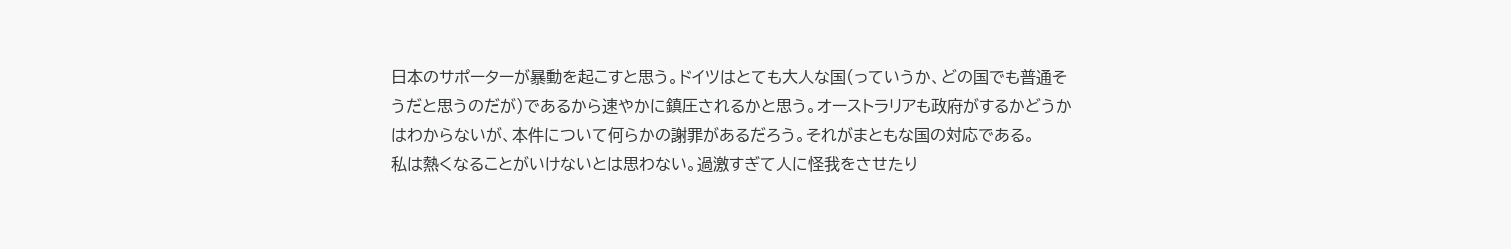日本のサポーターが暴動を起こすと思う。ドイツはとても大人な国(っていうか、どの国でも普通そうだと思うのだが)であるから速やかに鎮圧されるかと思う。オーストラリアも政府がするかどうかはわからないが、本件について何らかの謝罪があるだろう。それがまともな国の対応である。
私は熱くなることがいけないとは思わない。過激すぎて人に怪我をさせたり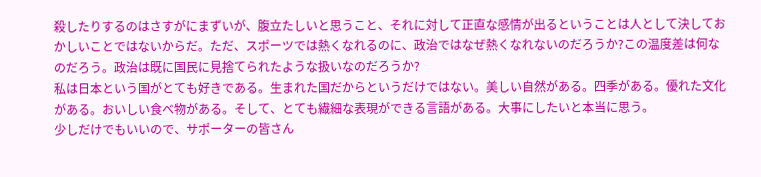殺したりするのはさすがにまずいが、腹立たしいと思うこと、それに対して正直な感情が出るということは人として決しておかしいことではないからだ。ただ、スポーツでは熱くなれるのに、政治ではなぜ熱くなれないのだろうか?この温度差は何なのだろう。政治は既に国民に見捨てられたような扱いなのだろうか?
私は日本という国がとても好きである。生まれた国だからというだけではない。美しい自然がある。四季がある。優れた文化がある。おいしい食べ物がある。そして、とても繊細な表現ができる言語がある。大事にしたいと本当に思う。
少しだけでもいいので、サポーターの皆さん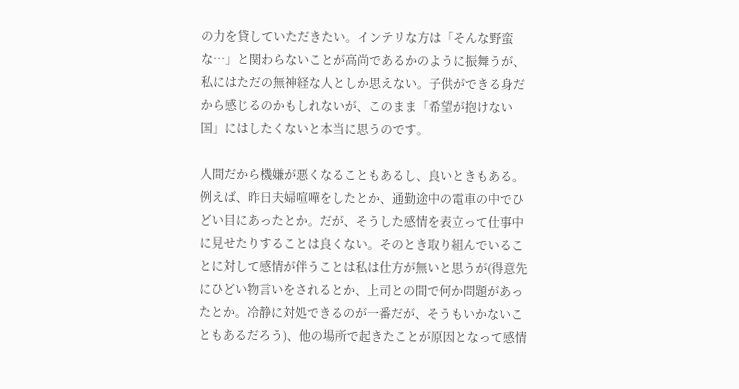の力を貸していただきたい。インテリな方は「そんな野蛮な…」と関わらないことが高尚であるかのように振舞うが、私にはただの無神経な人としか思えない。子供ができる身だから感じるのかもしれないが、このまま「希望が抱けない国」にはしたくないと本当に思うのです。

人間だから機嫌が悪くなることもあるし、良いときもある。例えば、昨日夫婦喧嘩をしたとか、通勤途中の電車の中でひどい目にあったとか。だが、そうした感情を表立って仕事中に見せたりすることは良くない。そのとき取り組んでいることに対して感情が伴うことは私は仕方が無いと思うが(得意先にひどい物言いをされるとか、上司との間で何か問題があったとか。冷静に対処できるのが一番だが、そうもいかないこともあるだろう)、他の場所で起きたことが原因となって感情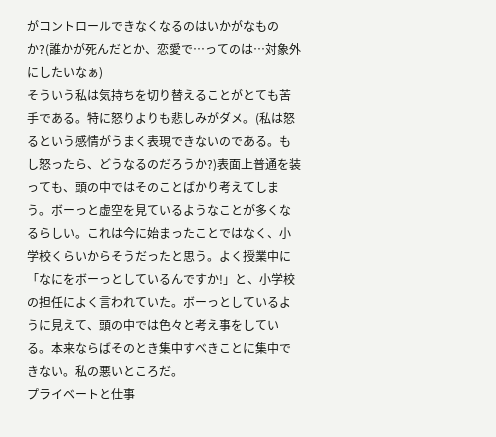がコントロールできなくなるのはいかがなものか?(誰かが死んだとか、恋愛で…ってのは…対象外にしたいなぁ)
そういう私は気持ちを切り替えることがとても苦手である。特に怒りよりも悲しみがダメ。(私は怒るという感情がうまく表現できないのである。もし怒ったら、どうなるのだろうか?)表面上普通を装っても、頭の中ではそのことばかり考えてしまう。ボーっと虚空を見ているようなことが多くなるらしい。これは今に始まったことではなく、小学校くらいからそうだったと思う。よく授業中に「なにをボーっとしているんですか!」と、小学校の担任によく言われていた。ボーっとしているように見えて、頭の中では色々と考え事をしている。本来ならばそのとき集中すべきことに集中できない。私の悪いところだ。
プライベートと仕事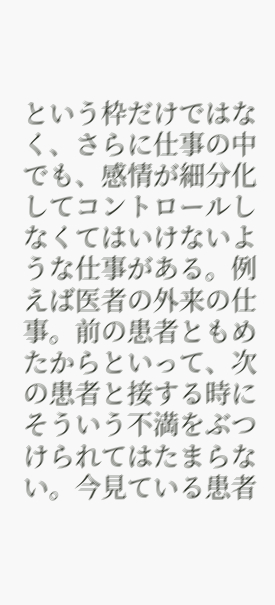という枠だけではなく、さらに仕事の中でも、感情が細分化してコントロールしなくてはいけないような仕事がある。例えば医者の外来の仕事。前の患者ともめたからといって、次の患者と接する時にそういう不満をぶつけられてはたまらない。今見ている患者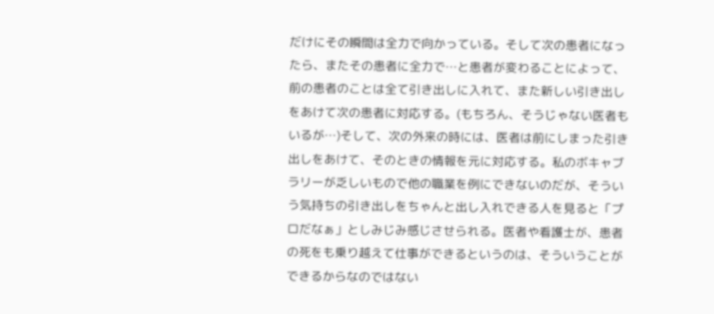だけにその瞬間は全力で向かっている。そして次の患者になったら、またその患者に全力で…と患者が変わることによって、前の患者のことは全て引き出しに入れて、また新しい引き出しをあけて次の患者に対応する。(もちろん、そうじゃない医者もいるが…)そして、次の外来の時には、医者は前にしまった引き出しをあけて、そのときの情報を元に対応する。私のボキャブラリーが乏しいもので他の職業を例にできないのだが、そういう気持ちの引き出しをちゃんと出し入れできる人を見ると「プロだなぁ」としみじみ感じさせられる。医者や看護士が、患者の死をも乗り越えて仕事ができるというのは、そういうことができるからなのではない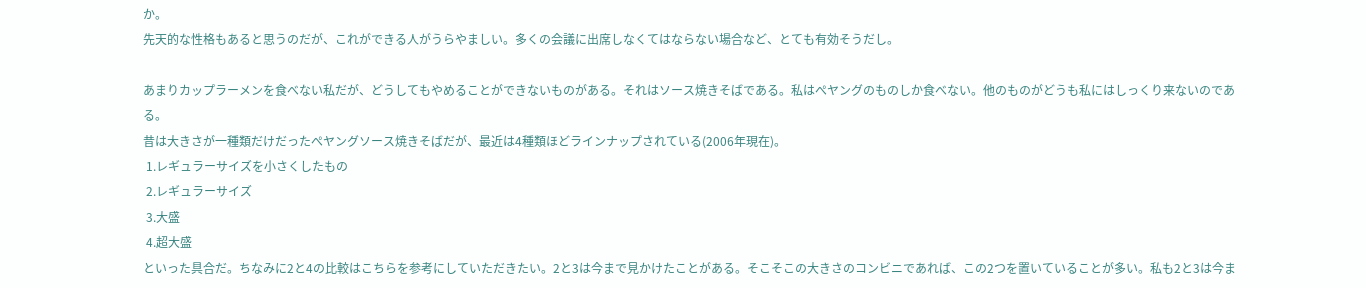か。
先天的な性格もあると思うのだが、これができる人がうらやましい。多くの会議に出席しなくてはならない場合など、とても有効そうだし。

あまりカップラーメンを食べない私だが、どうしてもやめることができないものがある。それはソース焼きそばである。私はぺヤングのものしか食べない。他のものがどうも私にはしっくり来ないのである。
昔は大きさが一種類だけだったぺヤングソース焼きそばだが、最近は4種類ほどラインナップされている(2006年現在)。
 1.レギュラーサイズを小さくしたもの
 2.レギュラーサイズ
 3.大盛
 4.超大盛
といった具合だ。ちなみに2と4の比較はこちらを参考にしていただきたい。2と3は今まで見かけたことがある。そこそこの大きさのコンビニであれば、この2つを置いていることが多い。私も2と3は今ま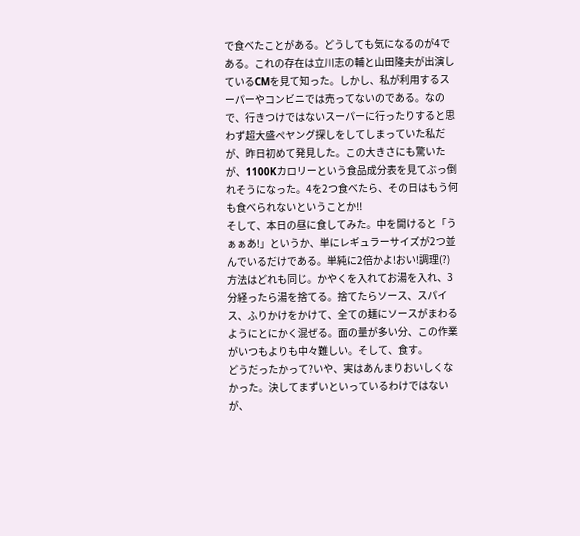で食べたことがある。どうしても気になるのが4である。これの存在は立川志の輔と山田隆夫が出演しているCMを見て知った。しかし、私が利用するスーパーやコンビニでは売ってないのである。なので、行きつけではないスーパーに行ったりすると思わず超大盛ぺヤング探しをしてしまっていた私だが、昨日初めて発見した。この大きさにも驚いたが、1100Kカロリーという食品成分表を見てぶっ倒れそうになった。4を2つ食べたら、その日はもう何も食べられないということか!!
そして、本日の昼に食してみた。中を開けると「うぁぁあ!」というか、単にレギュラーサイズが2つ並んでいるだけである。単純に2倍かよ!おい!調理(?)方法はどれも同じ。かやくを入れてお湯を入れ、3分経ったら湯を捨てる。捨てたらソース、スパイス、ふりかけをかけて、全ての麺にソースがまわるようにとにかく混ぜる。面の量が多い分、この作業がいつもよりも中々難しい。そして、食す。
どうだったかって?いや、実はあんまりおいしくなかった。決してまずいといっているわけではないが、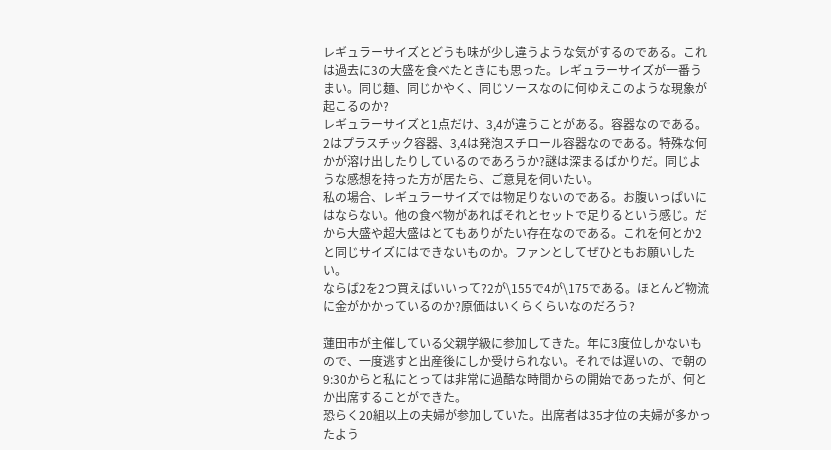レギュラーサイズとどうも味が少し違うような気がするのである。これは過去に3の大盛を食べたときにも思った。レギュラーサイズが一番うまい。同じ麺、同じかやく、同じソースなのに何ゆえこのような現象が起こるのか?
レギュラーサイズと1点だけ、3,4が違うことがある。容器なのである。2はプラスチック容器、3,4は発泡スチロール容器なのである。特殊な何かが溶け出したりしているのであろうか?謎は深まるばかりだ。同じような感想を持った方が居たら、ご意見を伺いたい。
私の場合、レギュラーサイズでは物足りないのである。お腹いっぱいにはならない。他の食べ物があればそれとセットで足りるという感じ。だから大盛や超大盛はとてもありがたい存在なのである。これを何とか2と同じサイズにはできないものか。ファンとしてぜひともお願いしたい。
ならば2を2つ買えばいいって?2が\155で4が\175である。ほとんど物流に金がかかっているのか?原価はいくらくらいなのだろう?

蓮田市が主催している父親学級に参加してきた。年に3度位しかないもので、一度逃すと出産後にしか受けられない。それでは遅いの、で朝の9:30からと私にとっては非常に過酷な時間からの開始であったが、何とか出席することができた。
恐らく20組以上の夫婦が参加していた。出席者は35才位の夫婦が多かったよう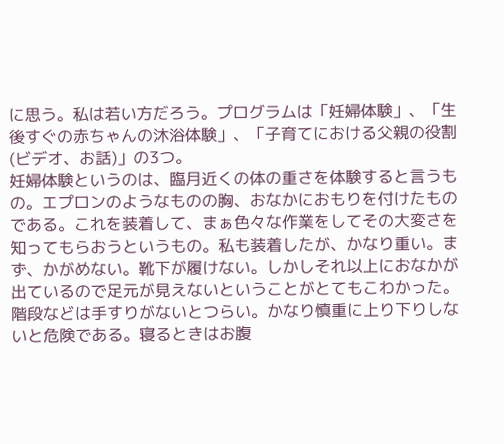に思う。私は若い方だろう。プログラムは「妊婦体験」、「生後すぐの赤ちゃんの沐浴体験」、「子育てにおける父親の役割(ビデオ、お話)」の3つ。
妊婦体験というのは、臨月近くの体の重さを体験すると言うもの。エプロンのようなものの胸、おなかにおもりを付けたものである。これを装着して、まぁ色々な作業をしてその大変さを知ってもらおうというもの。私も装着したが、かなり重い。まず、かがめない。靴下が履けない。しかしそれ以上におなかが出ているので足元が見えないということがとてもこわかった。階段などは手すりがないとつらい。かなり慎重に上り下りしないと危険である。寝るときはお腹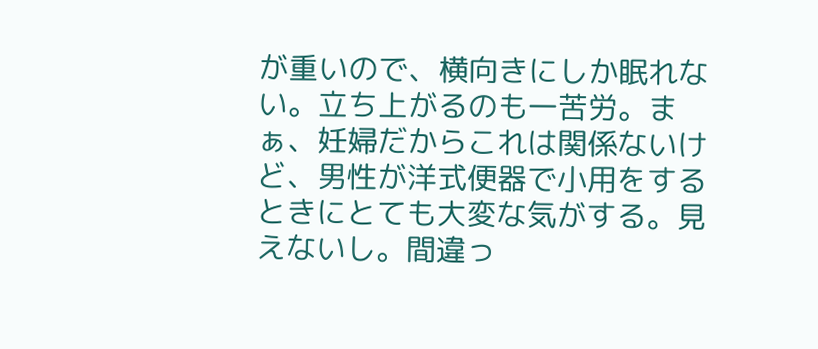が重いので、横向きにしか眠れない。立ち上がるのも一苦労。まぁ、妊婦だからこれは関係ないけど、男性が洋式便器で小用をするときにとても大変な気がする。見えないし。間違っ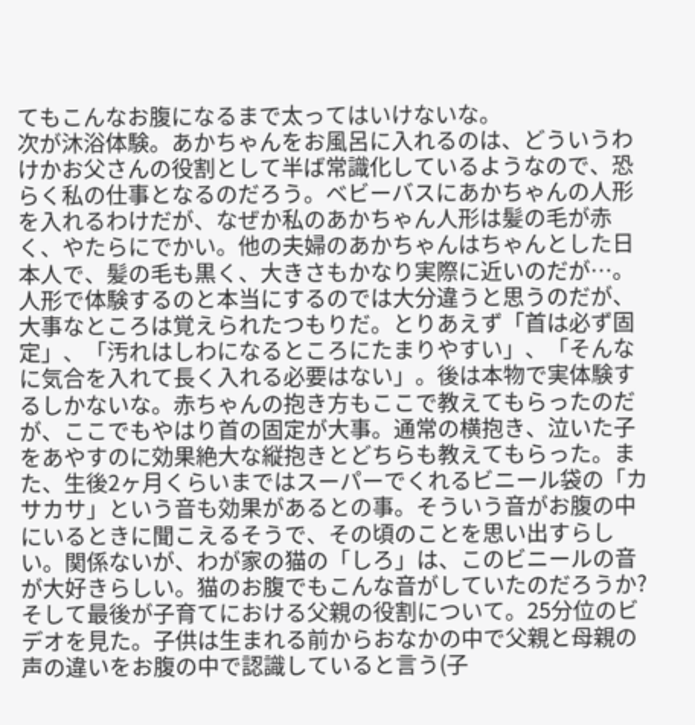てもこんなお腹になるまで太ってはいけないな。
次が沐浴体験。あかちゃんをお風呂に入れるのは、どういうわけかお父さんの役割として半ば常識化しているようなので、恐らく私の仕事となるのだろう。ベビーバスにあかちゃんの人形を入れるわけだが、なぜか私のあかちゃん人形は髪の毛が赤く、やたらにでかい。他の夫婦のあかちゃんはちゃんとした日本人で、髪の毛も黒く、大きさもかなり実際に近いのだが…。人形で体験するのと本当にするのでは大分違うと思うのだが、大事なところは覚えられたつもりだ。とりあえず「首は必ず固定」、「汚れはしわになるところにたまりやすい」、「そんなに気合を入れて長く入れる必要はない」。後は本物で実体験するしかないな。赤ちゃんの抱き方もここで教えてもらったのだが、ここでもやはり首の固定が大事。通常の横抱き、泣いた子をあやすのに効果絶大な縦抱きとどちらも教えてもらった。また、生後2ヶ月くらいまではスーパーでくれるビニール袋の「カサカサ」という音も効果があるとの事。そういう音がお腹の中にいるときに聞こえるそうで、その頃のことを思い出すらしい。関係ないが、わが家の猫の「しろ」は、このビニールの音が大好きらしい。猫のお腹でもこんな音がしていたのだろうか?
そして最後が子育てにおける父親の役割について。25分位のビデオを見た。子供は生まれる前からおなかの中で父親と母親の声の違いをお腹の中で認識していると言う(子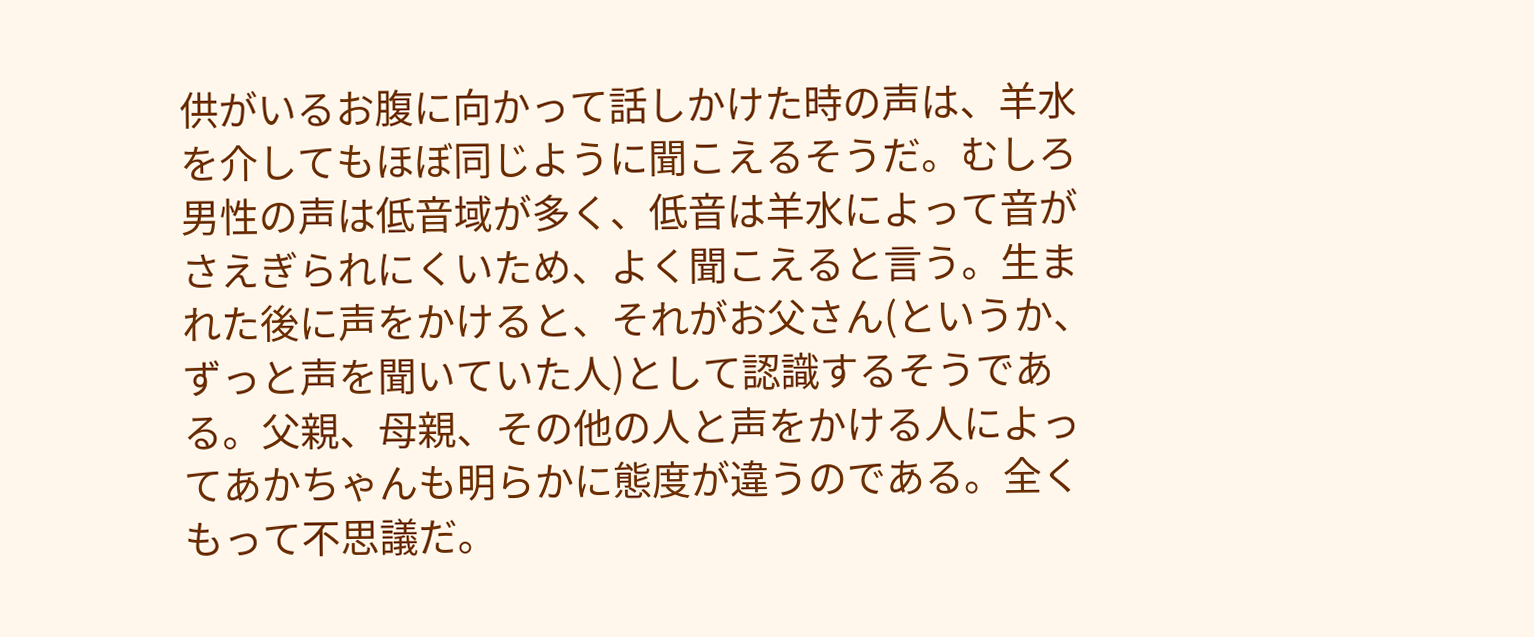供がいるお腹に向かって話しかけた時の声は、羊水を介してもほぼ同じように聞こえるそうだ。むしろ男性の声は低音域が多く、低音は羊水によって音がさえぎられにくいため、よく聞こえると言う。生まれた後に声をかけると、それがお父さん(というか、ずっと声を聞いていた人)として認識するそうである。父親、母親、その他の人と声をかける人によってあかちゃんも明らかに態度が違うのである。全くもって不思議だ。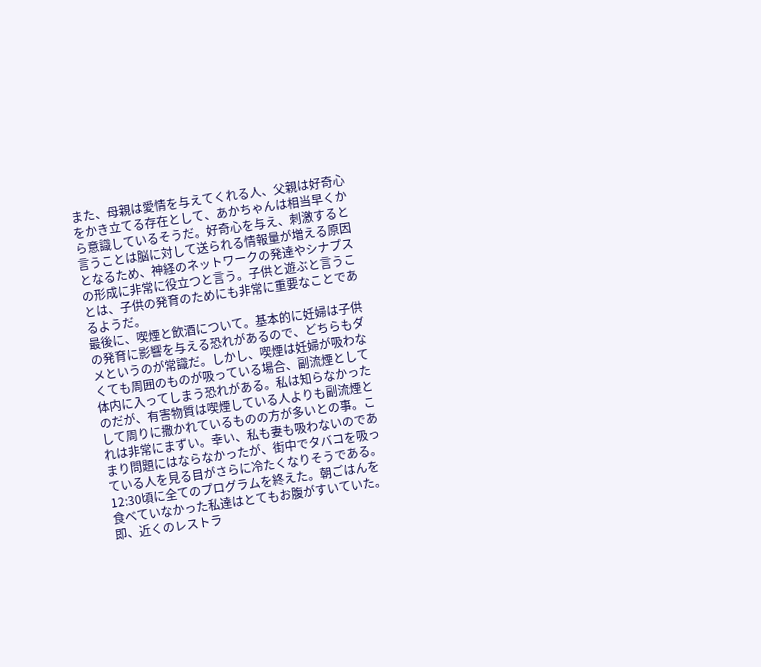また、母親は愛情を与えてくれる人、父親は好奇心をかき立てる存在として、あかちゃんは相当早くから意識しているそうだ。好奇心を与え、刺激すると言うことは脳に対して送られる情報量が増える原因となるため、神経のネットワークの発達やシナプスの形成に非常に役立つと言う。子供と遊ぶと言うことは、子供の発育のためにも非常に重要なことであるようだ。
最後に、喫煙と飲酒について。基本的に妊婦は子供の発育に影響を与える恐れがあるので、どちらもダメというのが常識だ。しかし、喫煙は妊婦が吸わなくても周囲のものが吸っている場合、副流煙として体内に入ってしまう恐れがある。私は知らなかったのだが、有害物質は喫煙している人よりも副流煙として周りに撒かれているものの方が多いとの事。これは非常にまずい。幸い、私も妻も吸わないのであまり問題にはならなかったが、街中でタバコを吸っている人を見る目がさらに冷たくなりそうである。
12:30頃に全てのプログラムを終えた。朝ごはんを食べていなかった私達はとてもお腹がすいていた。即、近くのレストラ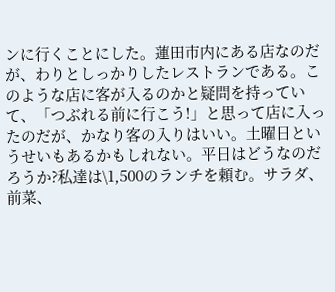ンに行くことにした。蓮田市内にある店なのだが、わりとしっかりしたレストランである。このような店に客が入るのかと疑問を持っていて、「つぶれる前に行こう!」と思って店に入ったのだが、かなり客の入りはいい。土曜日というせいもあるかもしれない。平日はどうなのだろうか?私達は\1,500のランチを頼む。サラダ、前菜、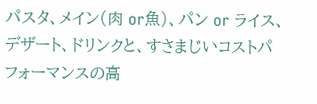パスタ、メイン(肉 or魚)、パン or ライス、デザート、ドリンクと、すさまじいコストパフォーマンスの高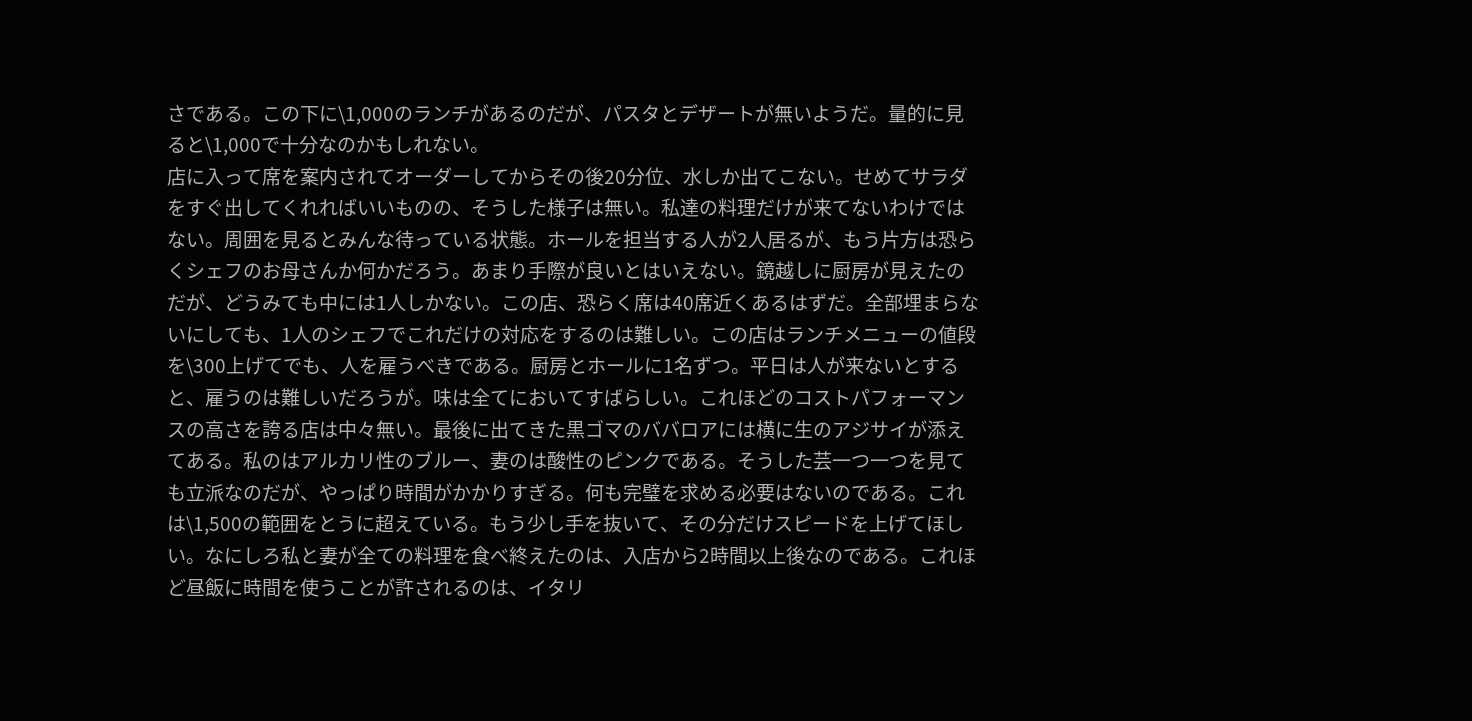さである。この下に\1,000のランチがあるのだが、パスタとデザートが無いようだ。量的に見ると\1,000で十分なのかもしれない。
店に入って席を案内されてオーダーしてからその後20分位、水しか出てこない。せめてサラダをすぐ出してくれればいいものの、そうした様子は無い。私達の料理だけが来てないわけではない。周囲を見るとみんな待っている状態。ホールを担当する人が2人居るが、もう片方は恐らくシェフのお母さんか何かだろう。あまり手際が良いとはいえない。鏡越しに厨房が見えたのだが、どうみても中には1人しかない。この店、恐らく席は40席近くあるはずだ。全部埋まらないにしても、1人のシェフでこれだけの対応をするのは難しい。この店はランチメニューの値段を\300上げてでも、人を雇うべきである。厨房とホールに1名ずつ。平日は人が来ないとすると、雇うのは難しいだろうが。味は全てにおいてすばらしい。これほどのコストパフォーマンスの高さを誇る店は中々無い。最後に出てきた黒ゴマのババロアには横に生のアジサイが添えてある。私のはアルカリ性のブルー、妻のは酸性のピンクである。そうした芸一つ一つを見ても立派なのだが、やっぱり時間がかかりすぎる。何も完璧を求める必要はないのである。これは\1,500の範囲をとうに超えている。もう少し手を抜いて、その分だけスピードを上げてほしい。なにしろ私と妻が全ての料理を食べ終えたのは、入店から2時間以上後なのである。これほど昼飯に時間を使うことが許されるのは、イタリ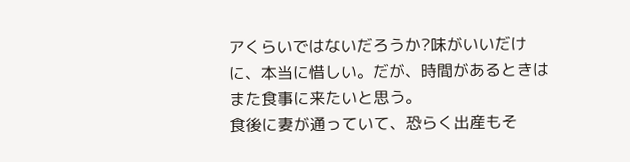アくらいではないだろうか?味がいいだけに、本当に惜しい。だが、時間があるときはまた食事に来たいと思う。
食後に妻が通っていて、恐らく出産もそ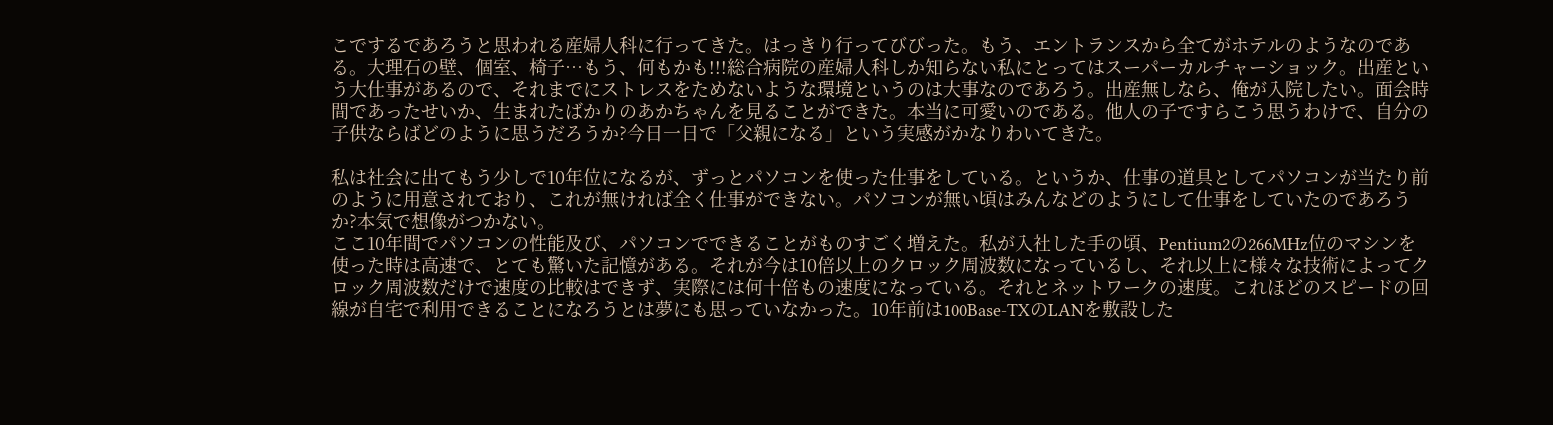こでするであろうと思われる産婦人科に行ってきた。はっきり行ってびびった。もう、エントランスから全てがホテルのようなのである。大理石の壁、個室、椅子…もう、何もかも!!!総合病院の産婦人科しか知らない私にとってはスーパーカルチャーショック。出産という大仕事があるので、それまでにストレスをためないような環境というのは大事なのであろう。出産無しなら、俺が入院したい。面会時間であったせいか、生まれたばかりのあかちゃんを見ることができた。本当に可愛いのである。他人の子ですらこう思うわけで、自分の子供ならばどのように思うだろうか?今日一日で「父親になる」という実感がかなりわいてきた。

私は社会に出てもう少しで10年位になるが、ずっとパソコンを使った仕事をしている。というか、仕事の道具としてパソコンが当たり前のように用意されており、これが無ければ全く仕事ができない。パソコンが無い頃はみんなどのようにして仕事をしていたのであろうか?本気で想像がつかない。
ここ10年間でパソコンの性能及び、パソコンでできることがものすごく増えた。私が入社した手の頃、Pentium2の266MHz位のマシンを使った時は高速で、とても驚いた記憶がある。それが今は10倍以上のクロック周波数になっているし、それ以上に様々な技術によってクロック周波数だけで速度の比較はできず、実際には何十倍もの速度になっている。それとネットワークの速度。これほどのスピードの回線が自宅で利用できることになろうとは夢にも思っていなかった。10年前は100Base-TXのLANを敷設した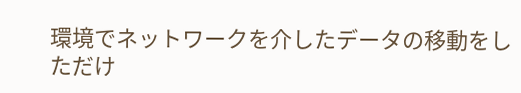環境でネットワークを介したデータの移動をしただけ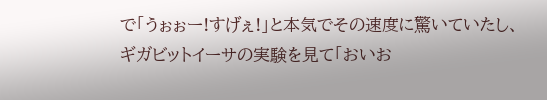で「うぉぉー!すげぇ!」と本気でその速度に驚いていたし、ギガビットイーサの実験を見て「おいお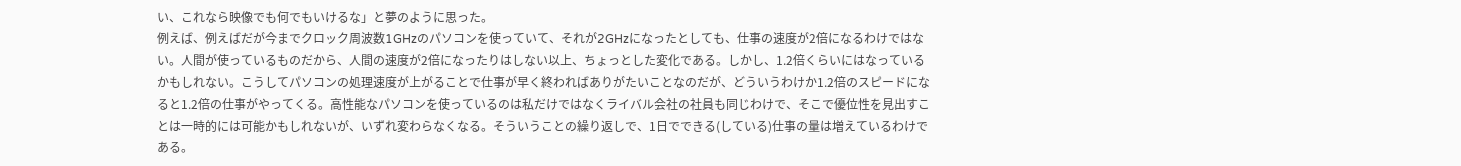い、これなら映像でも何でもいけるな」と夢のように思った。
例えば、例えばだが今までクロック周波数1GHzのパソコンを使っていて、それが2GHzになったとしても、仕事の速度が2倍になるわけではない。人間が使っているものだから、人間の速度が2倍になったりはしない以上、ちょっとした変化である。しかし、1.2倍くらいにはなっているかもしれない。こうしてパソコンの処理速度が上がることで仕事が早く終わればありがたいことなのだが、どういうわけか1.2倍のスピードになると1.2倍の仕事がやってくる。高性能なパソコンを使っているのは私だけではなくライバル会社の社員も同じわけで、そこで優位性を見出すことは一時的には可能かもしれないが、いずれ変わらなくなる。そういうことの繰り返しで、1日でできる(している)仕事の量は増えているわけである。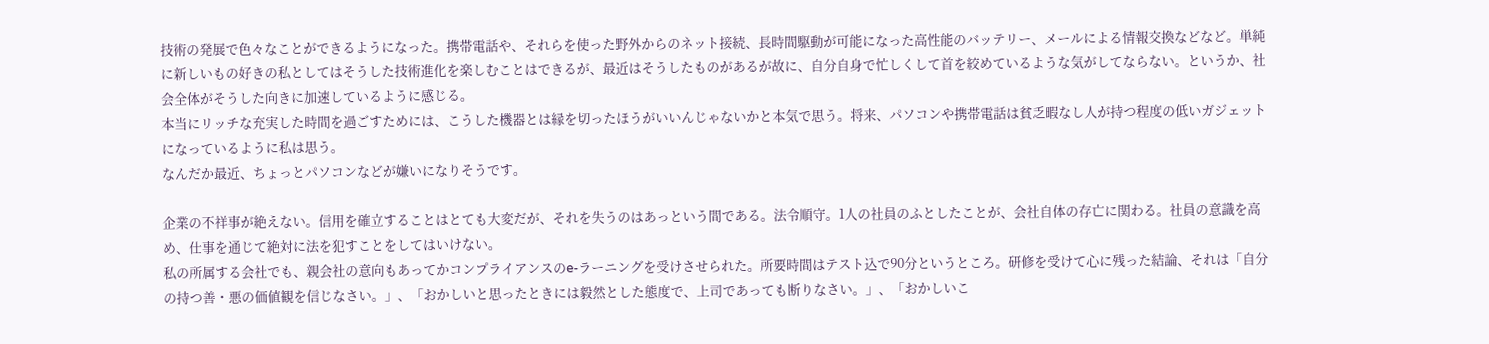技術の発展で色々なことができるようになった。携帯電話や、それらを使った野外からのネット接続、長時間駆動が可能になった高性能のバッテリー、メールによる情報交換などなど。単純に新しいもの好きの私としてはそうした技術進化を楽しむことはできるが、最近はそうしたものがあるが故に、自分自身で忙しくして首を絞めているような気がしてならない。というか、社会全体がそうした向きに加速しているように感じる。
本当にリッチな充実した時間を過ごすためには、こうした機器とは縁を切ったほうがいいんじゃないかと本気で思う。将来、パソコンや携帯電話は貧乏暇なし人が持つ程度の低いガジェットになっているように私は思う。
なんだか最近、ちょっとパソコンなどが嫌いになりそうです。

企業の不祥事が絶えない。信用を確立することはとても大変だが、それを失うのはあっという間である。法令順守。1人の社員のふとしたことが、会社自体の存亡に関わる。社員の意識を高め、仕事を通じて絶対に法を犯すことをしてはいけない。
私の所属する会社でも、親会社の意向もあってかコンプライアンスのe-ラーニングを受けさせられた。所要時間はテスト込で90分というところ。研修を受けて心に残った結論、それは「自分の持つ善・悪の価値観を信じなさい。」、「おかしいと思ったときには毅然とした態度で、上司であっても断りなさい。」、「おかしいこ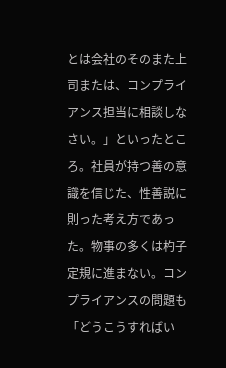とは会社のそのまた上司または、コンプライアンス担当に相談しなさい。」といったところ。社員が持つ善の意識を信じた、性善説に則った考え方であった。物事の多くは杓子定規に進まない。コンプライアンスの問題も「どうこうすればい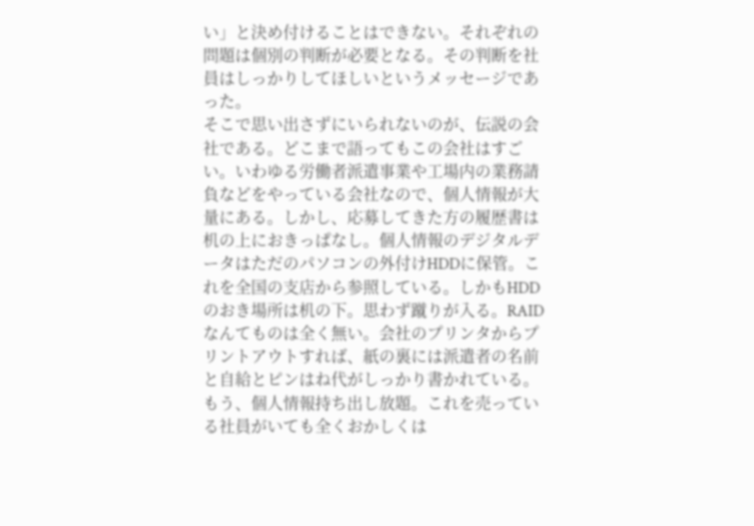い」と決め付けることはできない。それぞれの問題は個別の判断が必要となる。その判断を社員はしっかりしてほしいというメッセージであった。
そこで思い出さずにいられないのが、伝説の会社である。どこまで語ってもこの会社はすごい。いわゆる労働者派遣事業や工場内の業務請負などをやっている会社なので、個人情報が大量にある。しかし、応募してきた方の履歴書は机の上におきっぱなし。個人情報のデジタルデータはただのパソコンの外付けHDDに保管。これを全国の支店から参照している。しかもHDDのおき場所は机の下。思わず蹴りが入る。RAIDなんてものは全く無い。会社のプリンタからプリントアウトすれば、紙の裏には派遣者の名前と自給とピンはね代がしっかり書かれている。もう、個人情報持ち出し放題。これを売っている社員がいても全くおかしくは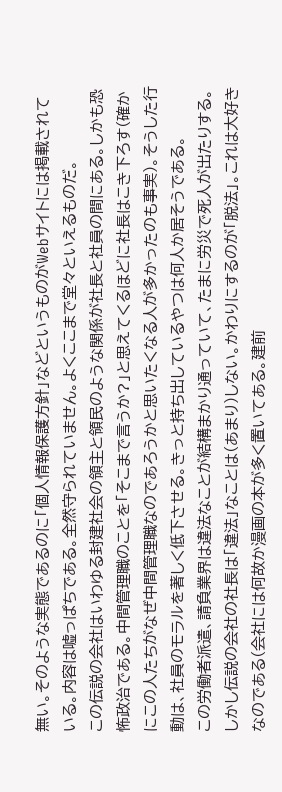無い。そのような実態であるのに「個人情報保護方針」などというものがWebサイトには掲載されている。内容は嘘っぱちである。全然守られていません。よくここまで堂々といえるものだ。
この伝説の会社はいわゆる封建社会の領主と領民のような関係が社長と社員の間にある。しかも恐怖政治である。中間管理職のことを「そこまで言うか?」と思えてくるほどに社長はこき下ろす(確かにこの人たちがなぜ中間管理職なのであろうかと思いたくなる人が多かったのも事実)。そうした行動は、社員のモラルを著しく低下させる。きっと持ち出しているやつは何人か居そうである。
この労働者派遣、請負業界は違法なことが結構まかり通っていて、たまに労災で死人が出たりする。しかし伝説の会社の社長は「違法」なことは(あまり)しない。かわりにするのが「脱法」。これは大好きなのである(会社には何故か漫画の本が多く置いてある。建前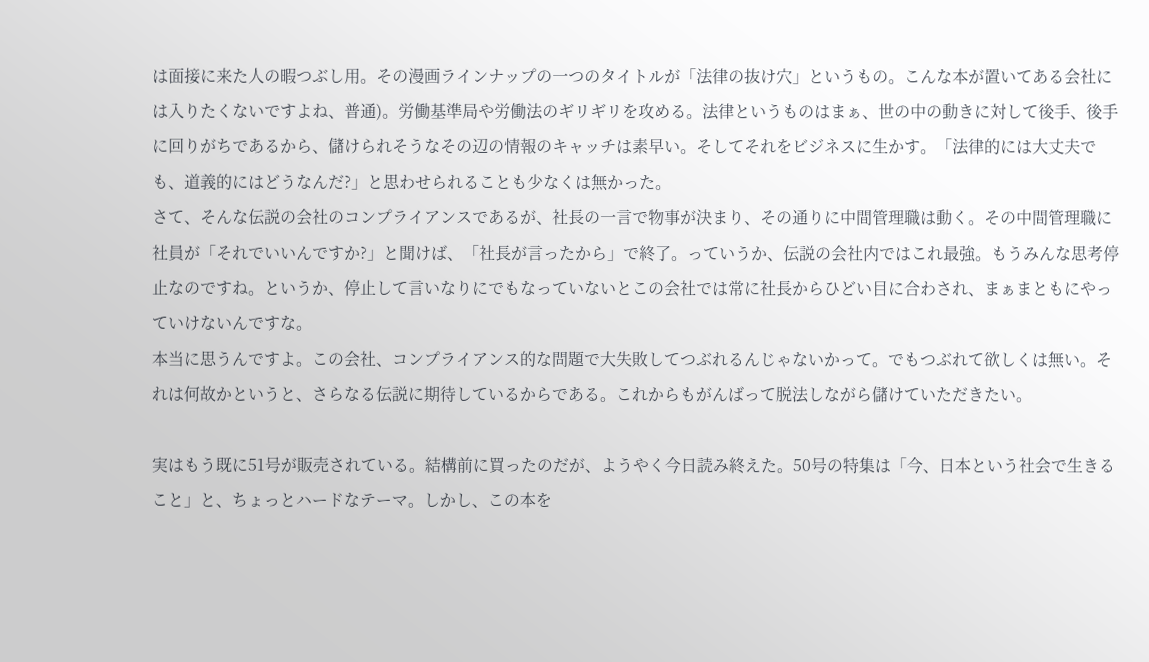は面接に来た人の暇つぶし用。その漫画ラインナップの一つのタイトルが「法律の抜け穴」というもの。こんな本が置いてある会社には入りたくないですよね、普通)。労働基準局や労働法のギリギリを攻める。法律というものはまぁ、世の中の動きに対して後手、後手に回りがちであるから、儲けられそうなその辺の情報のキャッチは素早い。そしてそれをビジネスに生かす。「法律的には大丈夫でも、道義的にはどうなんだ?」と思わせられることも少なくは無かった。
さて、そんな伝説の会社のコンプライアンスであるが、社長の一言で物事が決まり、その通りに中間管理職は動く。その中間管理職に社員が「それでいいんですか?」と聞けば、「社長が言ったから」で終了。っていうか、伝説の会社内ではこれ最強。もうみんな思考停止なのですね。というか、停止して言いなりにでもなっていないとこの会社では常に社長からひどい目に合わされ、まぁまともにやっていけないんですな。
本当に思うんですよ。この会社、コンプライアンス的な問題で大失敗してつぶれるんじゃないかって。でもつぶれて欲しくは無い。それは何故かというと、さらなる伝説に期待しているからである。これからもがんばって脱法しながら儲けていただきたい。

実はもう既に51号が販売されている。結構前に買ったのだが、ようやく今日読み終えた。50号の特集は「今、日本という社会で生きること」と、ちょっとハードなテーマ。しかし、この本を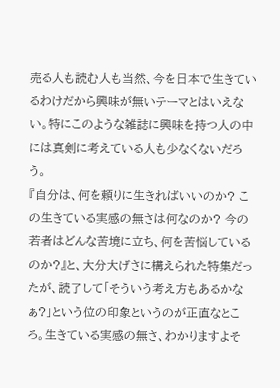売る人も読む人も当然、今を日本で生きているわけだから興味が無いテーマとはいえない。特にこのような雑誌に興味を持つ人の中には真剣に考えている人も少なくないだろう。
『自分は、何を頼りに生きればいいのか? この生きている実感の無さは何なのか? 今の若者はどんな苦境に立ち、何を苦悩しているのか?』と、大分大げさに構えられた特集だったが、読了して「そういう考え方もあるかなぁ?」という位の印象というのが正直なところ。生きている実感の無さ、わかりますよそ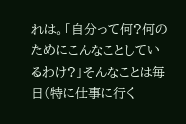れは。「自分って何?何のためにこんなことしているわけ?」そんなことは毎日(特に仕事に行く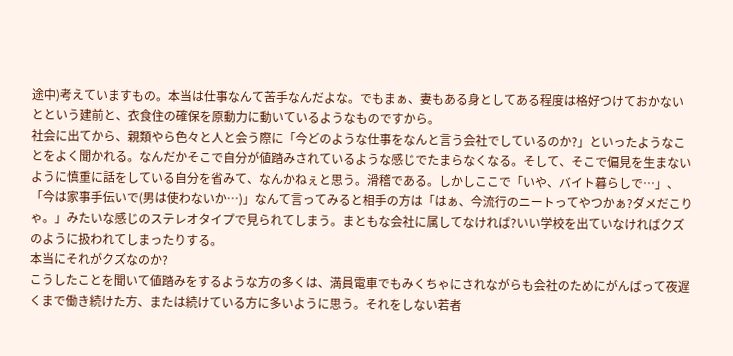途中)考えていますもの。本当は仕事なんて苦手なんだよな。でもまぁ、妻もある身としてある程度は格好つけておかないとという建前と、衣食住の確保を原動力に動いているようなものですから。
社会に出てから、親類やら色々と人と会う際に「今どのような仕事をなんと言う会社でしているのか?」といったようなことをよく聞かれる。なんだかそこで自分が値踏みされているような感じでたまらなくなる。そして、そこで偏見を生まないように慎重に話をしている自分を省みて、なんかねぇと思う。滑稽である。しかしここで「いや、バイト暮らしで…」、「今は家事手伝いで(男は使わないか…)」なんて言ってみると相手の方は「はぁ、今流行のニートってやつかぁ?ダメだこりゃ。」みたいな感じのステレオタイプで見られてしまう。まともな会社に属してなければ?いい学校を出ていなければクズのように扱われてしまったりする。
本当にそれがクズなのか?
こうしたことを聞いて値踏みをするような方の多くは、満員電車でもみくちゃにされながらも会社のためにがんばって夜遅くまで働き続けた方、または続けている方に多いように思う。それをしない若者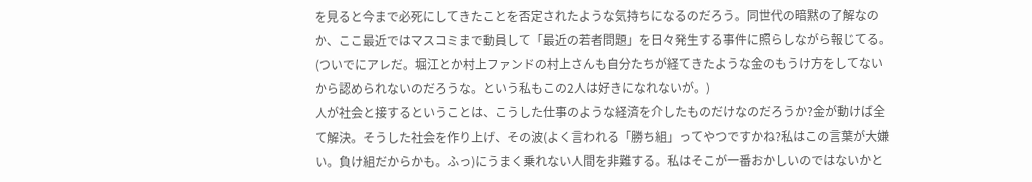を見ると今まで必死にしてきたことを否定されたような気持ちになるのだろう。同世代の暗黙の了解なのか、ここ最近ではマスコミまで動員して「最近の若者問題」を日々発生する事件に照らしながら報じてる。(ついでにアレだ。堀江とか村上ファンドの村上さんも自分たちが経てきたような金のもうけ方をしてないから認められないのだろうな。という私もこの2人は好きになれないが。)
人が社会と接するということは、こうした仕事のような経済を介したものだけなのだろうか?金が動けば全て解決。そうした社会を作り上げ、その波(よく言われる「勝ち組」ってやつですかね?私はこの言葉が大嫌い。負け組だからかも。ふっ)にうまく乗れない人間を非難する。私はそこが一番おかしいのではないかと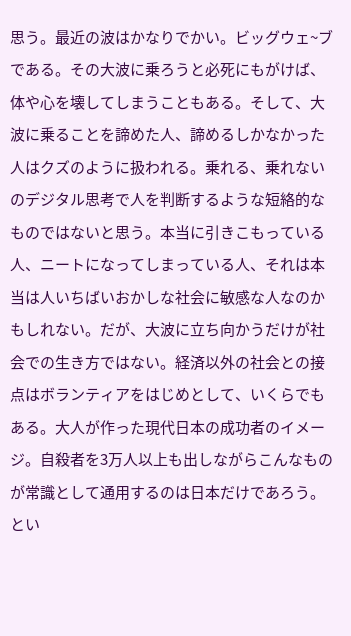思う。最近の波はかなりでかい。ビッグウェ~ブである。その大波に乗ろうと必死にもがけば、体や心を壊してしまうこともある。そして、大波に乗ることを諦めた人、諦めるしかなかった人はクズのように扱われる。乗れる、乗れないのデジタル思考で人を判断するような短絡的なものではないと思う。本当に引きこもっている人、ニートになってしまっている人、それは本当は人いちばいおかしな社会に敏感な人なのかもしれない。だが、大波に立ち向かうだけが社会での生き方ではない。経済以外の社会との接点はボランティアをはじめとして、いくらでもある。大人が作った現代日本の成功者のイメージ。自殺者を3万人以上も出しながらこんなものが常識として通用するのは日本だけであろう。
とい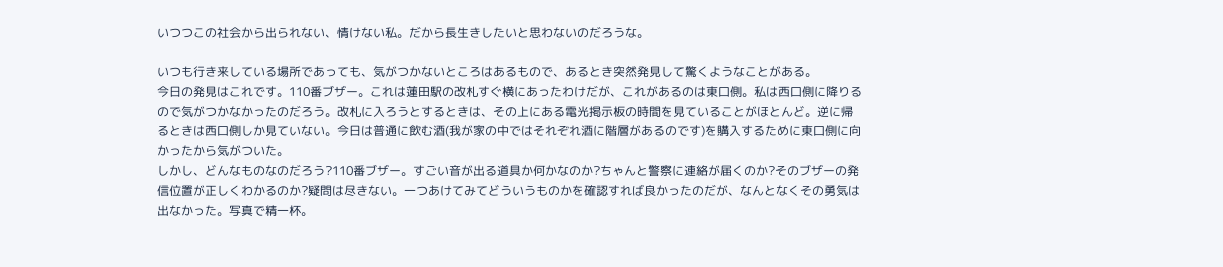いつつこの社会から出られない、情けない私。だから長生きしたいと思わないのだろうな。

いつも行き来している場所であっても、気がつかないところはあるもので、あるとき突然発見して驚くようなことがある。
今日の発見はこれです。110番ブザー。これは蓮田駅の改札すぐ横にあったわけだが、これがあるのは東口側。私は西口側に降りるので気がつかなかったのだろう。改札に入ろうとするときは、その上にある電光掲示板の時間を見ていることがほとんど。逆に帰るときは西口側しか見ていない。今日は普通に飲む酒(我が家の中ではそれぞれ酒に階層があるのです)を購入するために東口側に向かったから気がついた。
しかし、どんなものなのだろう?110番ブザー。すごい音が出る道具か何かなのか?ちゃんと警察に連絡が届くのか?そのブザーの発信位置が正しくわかるのか?疑問は尽きない。一つあけてみてどういうものかを確認すれば良かったのだが、なんとなくその勇気は出なかった。写真で精一杯。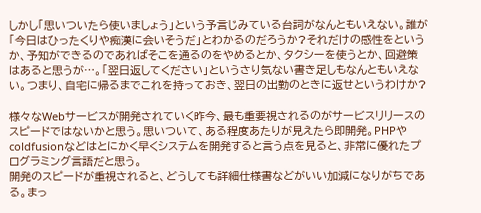しかし「思いついたら使いましょう」という予言じみている台詞がなんともいえない。誰が「今日はひったくりや痴漢に会いそうだ」とわかるのだろうか?それだけの感性をというか、予知ができるのであればそこを通るのをやめるとか、タクシーを使うとか、回避策はあると思うが…。「翌日返してください」というさり気ない書き足しもなんともいえない。つまり、自宅に帰るまでこれを持っておき、翌日の出勤のときに返せというわけか?

様々なWebサービスが開発されていく昨今、最も重要視されるのがサービスリリースのスピードではないかと思う。思いついて、ある程度あたりが見えたら即開発。PHPやcoldfusionなどはとにかく早くシステムを開発すると言う点を見ると、非常に優れたプログラミング言語だと思う。
開発のスピードが重視されると、どうしても詳細仕様書などがいい加減になりがちである。まっ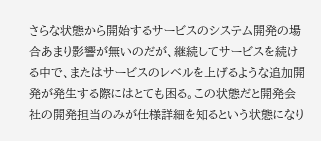さらな状態から開始するサービスのシステム開発の場合あまり影響が無いのだが、継続してサービスを続ける中で、またはサービスのレベルを上げるような追加開発が発生する際にはとても困る。この状態だと開発会社の開発担当のみが仕様詳細を知るという状態になり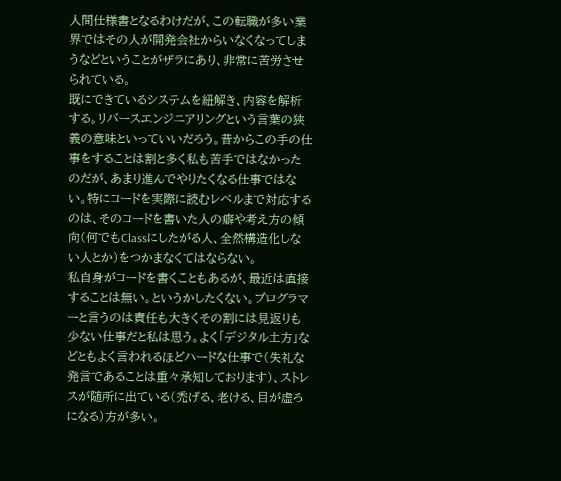人間仕様書となるわけだが、この転職が多い業界ではその人が開発会社からいなくなってしまうなどということがザラにあり、非常に苦労させられている。
既にできているシステムを紐解き、内容を解析する。リバースエンジニアリングという言葉の狭義の意味といっていいだろう。昔からこの手の仕事をすることは割と多く私も苦手ではなかったのだが、あまり進んでやりたくなる仕事ではない。特にコードを実際に読むレベルまで対応するのは、そのコードを書いた人の癖や考え方の傾向(何でもClassにしたがる人、全然構造化しない人とか)をつかまなくてはならない。
私自身がコードを書くこともあるが、最近は直接することは無い。というかしたくない。プログラマーと言うのは責任も大きくその割には見返りも少ない仕事だと私は思う。よく「デジタル土方」などともよく言われるほどハードな仕事で(失礼な発言であることは重々承知しております)、ストレスが随所に出ている(禿げる、老ける、目が虚ろになる)方が多い。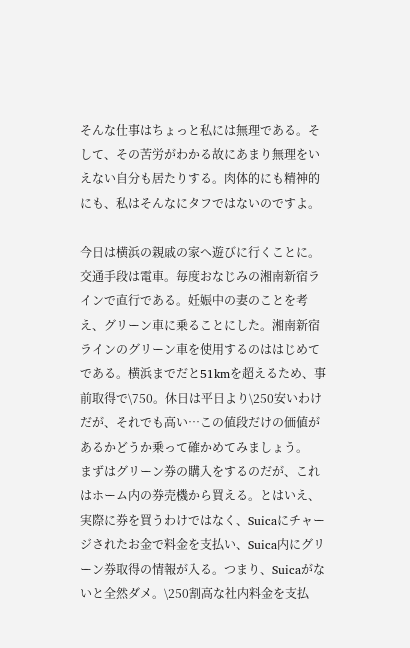そんな仕事はちょっと私には無理である。そして、その苦労がわかる故にあまり無理をいえない自分も居たりする。肉体的にも精神的にも、私はそんなにタフではないのですよ。

今日は横浜の親戚の家へ遊びに行くことに。交通手段は電車。毎度おなじみの湘南新宿ラインで直行である。妊娠中の妻のことを考え、グリーン車に乗ることにした。湘南新宿ラインのグリーン車を使用するのははじめてである。横浜までだと51kmを超えるため、事前取得で\750。休日は平日より\250安いわけだが、それでも高い…この値段だけの価値があるかどうか乗って確かめてみましょう。
まずはグリーン券の購入をするのだが、これはホーム内の券売機から買える。とはいえ、実際に券を買うわけではなく、Suicaにチャージされたお金で料金を支払い、Suica内にグリーン券取得の情報が入る。つまり、Suicaがないと全然ダメ。\250割高な社内料金を支払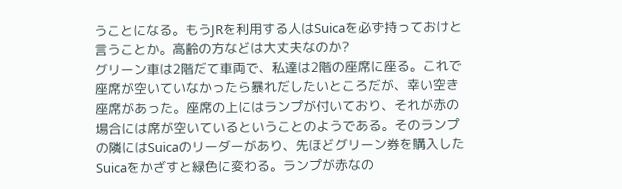うことになる。もうJRを利用する人はSuicaを必ず持っておけと言うことか。高齢の方などは大丈夫なのか?
グリーン車は2階だて車両で、私達は2階の座席に座る。これで座席が空いていなかったら暴れだしたいところだが、幸い空き座席があった。座席の上にはランプが付いており、それが赤の場合には席が空いているということのようである。そのランプの隣にはSuicaのリーダーがあり、先ほどグリーン券を購入したSuicaをかざすと緑色に変わる。ランプが赤なの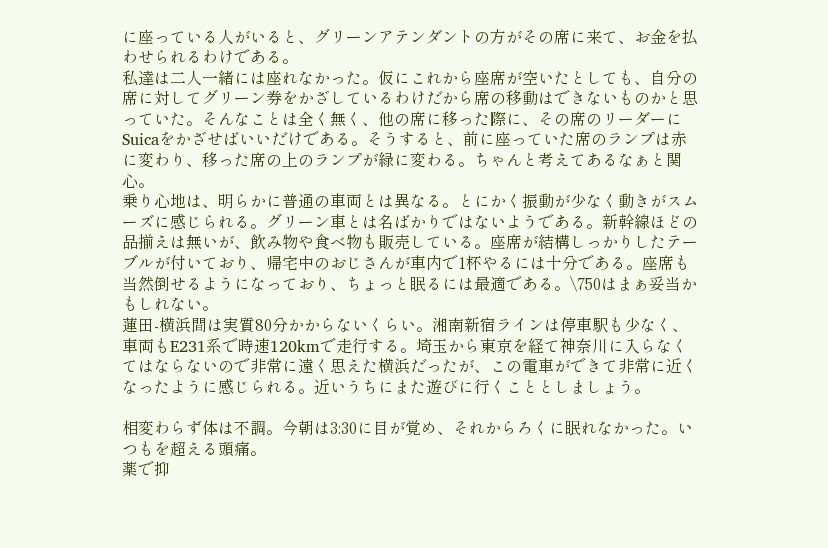に座っている人がいると、グリーンアテンダントの方がその席に来て、お金を払わせられるわけである。
私達は二人一緒には座れなかった。仮にこれから座席が空いたとしても、自分の席に対してグリーン券をかざしているわけだから席の移動はできないものかと思っていた。そんなことは全く無く、他の席に移った際に、その席のリーダーにSuicaをかざせばいいだけである。そうすると、前に座っていた席のランプは赤に変わり、移った席の上のランプが緑に変わる。ちゃんと考えてあるなぁと関心。
乗り心地は、明らかに普通の車両とは異なる。とにかく振動が少なく動きがスムーズに感じられる。グリーン車とは名ばかりではないようである。新幹線ほどの品揃えは無いが、飲み物や食べ物も販売している。座席が結構しっかりしたテーブルが付いており、帰宅中のおじさんが車内で1杯やるには十分である。座席も当然倒せるようになっており、ちょっと眠るには最適である。\750はまぁ妥当かもしれない。
蓮田-横浜間は実質80分かからないくらい。湘南新宿ラインは停車駅も少なく、車両もE231系で時速120kmで走行する。埼玉から東京を経て神奈川に入らなくてはならないので非常に遠く思えた横浜だったが、この電車ができて非常に近くなったように感じられる。近いうちにまた遊びに行くこととしましょう。

相変わらず体は不調。今朝は3:30に目が覚め、それからろくに眠れなかった。いつもを超える頭痛。
薬で抑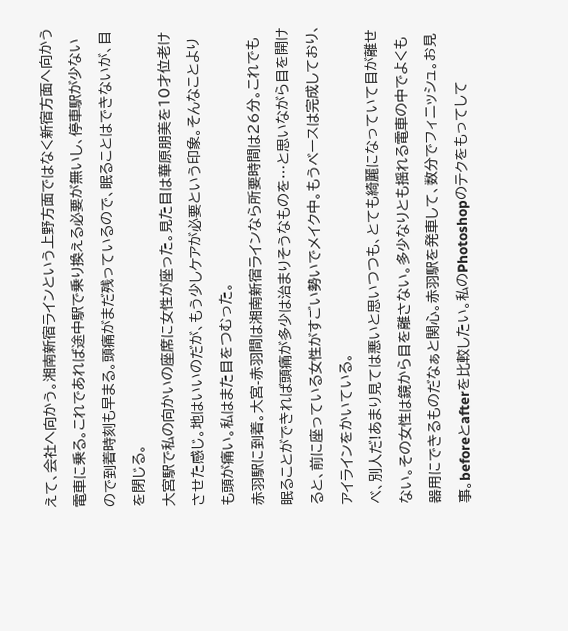えて、会社へ向かう。湘南新宿ラインという上野方面ではなく新宿方面へ向かう電車に乗る。これであれば途中駅で乗り換える必要が無いし、停車駅が少ないので到着時刻も早まる。頭痛がまだ残っているので、眠ることはできないが、目を閉じる。
大宮駅で私の向かいの座席に女性が座った。見た目は華原朋美を10才位老けさせた感じ。地はいいのだが、もう少しケアが必要という印象。そんなことよりも頭が痛い。私はまた目をつむった。
赤羽駅に到着。大宮-赤羽間は湘南新宿ラインなら所要時間は26分。これでも眠ることができれば頭痛が多少は治まりそうなものを…と思いながら目を開けると、前に座っている女性がすごい勢いでメイク中。もうベースは完成しており、アイラインをかいている。
べ、別人だ!あまり見ては悪いと思いつつも、とても綺麗になっていて目が離せない。その女性は鏡から目を離さない。多少なりとも揺れる電車の中でよくも器用にできるものだなぁと関心。赤羽駅を発車して、数分でフィニッシュ。お見事。beforeとafterを比較したい。私のPhotoshopのテクをもってして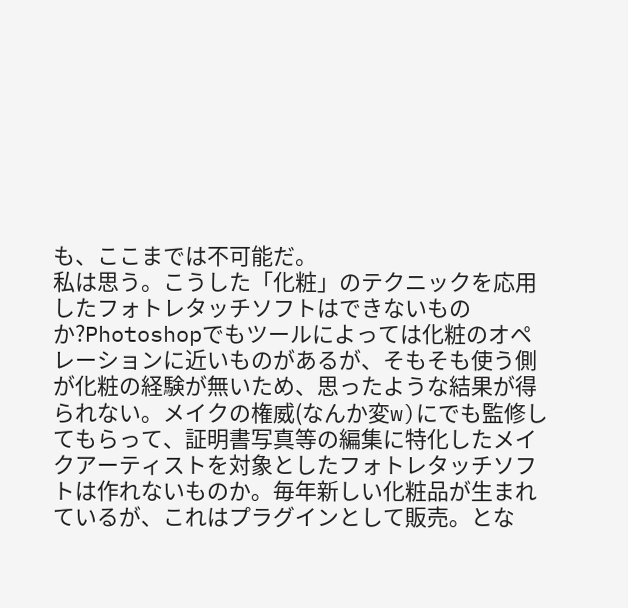も、ここまでは不可能だ。
私は思う。こうした「化粧」のテクニックを応用したフォトレタッチソフトはできないものか?Photoshopでもツールによっては化粧のオペレーションに近いものがあるが、そもそも使う側が化粧の経験が無いため、思ったような結果が得られない。メイクの権威(なんか変w)にでも監修してもらって、証明書写真等の編集に特化したメイクアーティストを対象としたフォトレタッチソフトは作れないものか。毎年新しい化粧品が生まれているが、これはプラグインとして販売。とな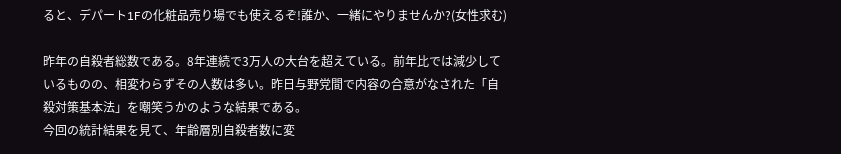ると、デパート1Fの化粧品売り場でも使えるぞ!誰か、一緒にやりませんか?(女性求む)

昨年の自殺者総数である。8年連続で3万人の大台を超えている。前年比では減少しているものの、相変わらずその人数は多い。昨日与野党間で内容の合意がなされた「自殺対策基本法」を嘲笑うかのような結果である。
今回の統計結果を見て、年齢層別自殺者数に変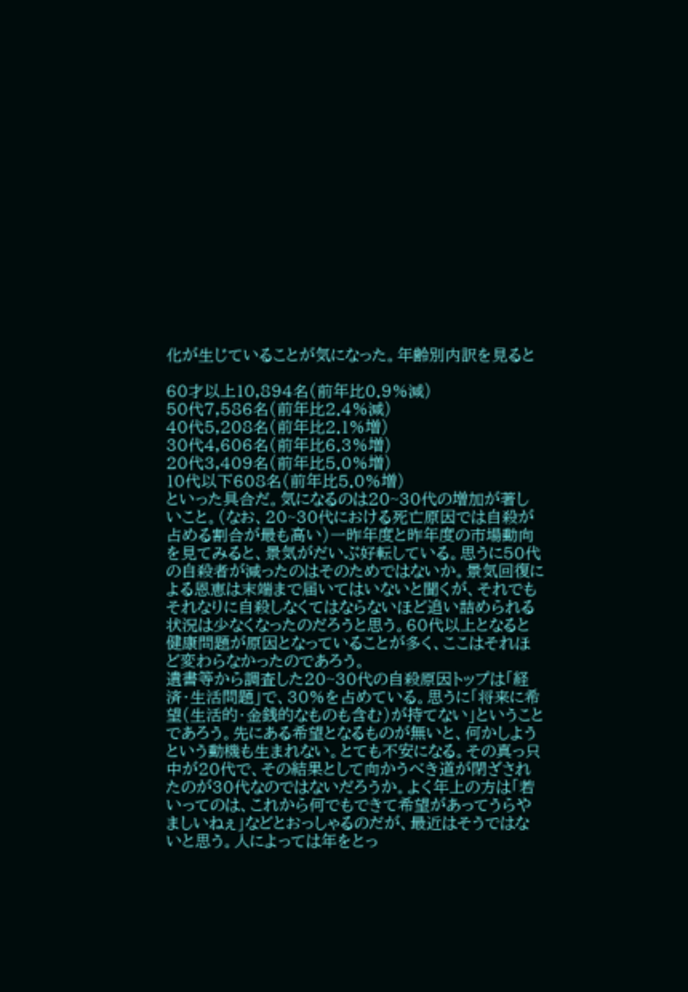化が生じていることが気になった。年齢別内訳を見ると

60才以上10,894名(前年比0.9%減)
50代7,586名(前年比2.4%減)
40代5,208名(前年比2.1%増)
30代4,606名(前年比6.3%増)
20代3,409名(前年比5.0%増)
10代以下608名(前年比5.0%増)
といった具合だ。気になるのは20~30代の増加が著しいこと。(なお、20~30代における死亡原因では自殺が占める割合が最も高い)一昨年度と昨年度の市場動向を見てみると、景気がだいぶ好転している。思うに50代の自殺者が減ったのはそのためではないか。景気回復による恩恵は末端まで届いてはいないと聞くが、それでもそれなりに自殺しなくてはならないほど追い詰められる状況は少なくなったのだろうと思う。60代以上となると健康問題が原因となっていることが多く、ここはそれほど変わらなかったのであろう。
遺書等から調査した20~30代の自殺原因トップは「経済・生活問題」で、30%を占めている。思うに「将来に希望(生活的・金銭的なものも含む)が持てない」ということであろう。先にある希望となるものが無いと、何かしようという動機も生まれない。とても不安になる。その真っ只中が20代で、その結果として向かうべき道が閉ざされたのが30代なのではないだろうか。よく年上の方は「若いってのは、これから何でもできて希望があってうらやましいねぇ」などとおっしゃるのだが、最近はそうではないと思う。人によっては年をとっ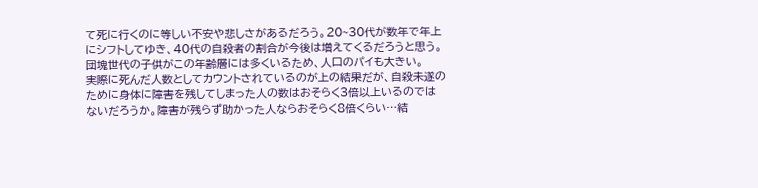て死に行くのに等しい不安や悲しさがあるだろう。20~30代が数年で年上にシフトしてゆき、40代の自殺者の割合が今後は増えてくるだろうと思う。団塊世代の子供がこの年齢層には多くいるため、人口のパイも大きい。
実際に死んだ人数としてカウントされているのが上の結果だが、自殺未遂のために身体に障害を残してしまった人の数はおそらく3倍以上いるのではないだろうか。障害が残らず助かった人ならおそらく8倍くらい…結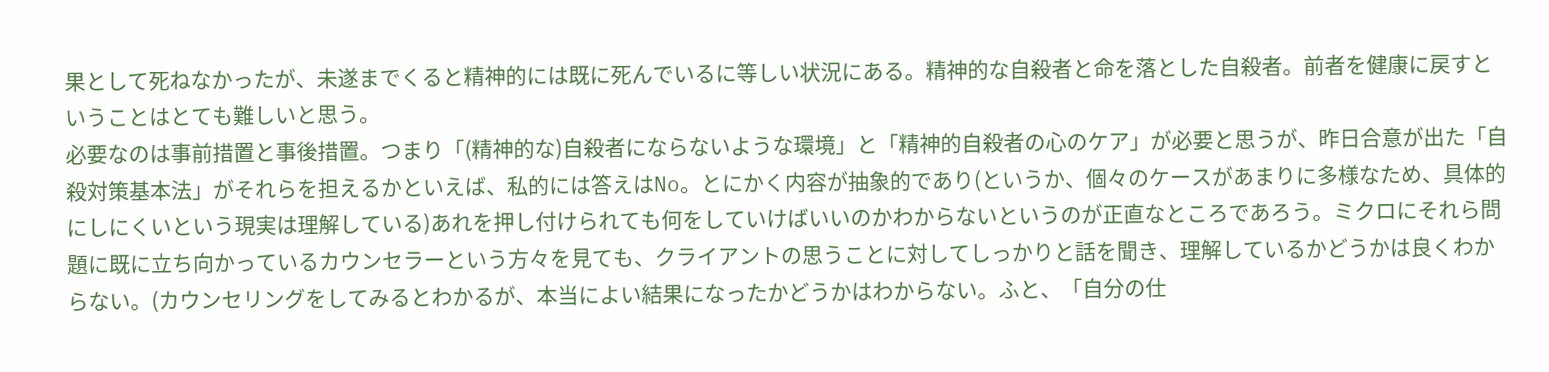果として死ねなかったが、未遂までくると精神的には既に死んでいるに等しい状況にある。精神的な自殺者と命を落とした自殺者。前者を健康に戻すということはとても難しいと思う。
必要なのは事前措置と事後措置。つまり「(精神的な)自殺者にならないような環境」と「精神的自殺者の心のケア」が必要と思うが、昨日合意が出た「自殺対策基本法」がそれらを担えるかといえば、私的には答えはNo。とにかく内容が抽象的であり(というか、個々のケースがあまりに多様なため、具体的にしにくいという現実は理解している)あれを押し付けられても何をしていけばいいのかわからないというのが正直なところであろう。ミクロにそれら問題に既に立ち向かっているカウンセラーという方々を見ても、クライアントの思うことに対してしっかりと話を聞き、理解しているかどうかは良くわからない。(カウンセリングをしてみるとわかるが、本当によい結果になったかどうかはわからない。ふと、「自分の仕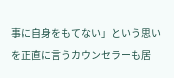事に自身をもてない」という思いを正直に言うカウンセラーも居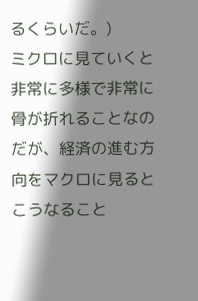るくらいだ。)
ミクロに見ていくと非常に多様で非常に骨が折れることなのだが、経済の進む方向をマクロに見るとこうなること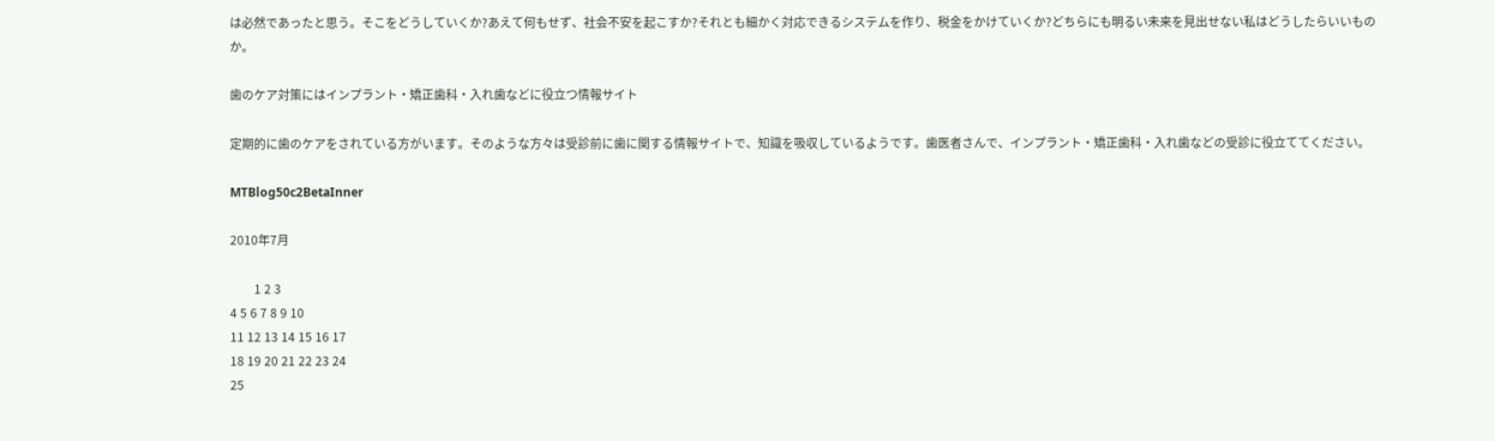は必然であったと思う。そこをどうしていくか?あえて何もせず、社会不安を起こすか?それとも細かく対応できるシステムを作り、税金をかけていくか?どちらにも明るい未来を見出せない私はどうしたらいいものか。

歯のケア対策にはインプラント・矯正歯科・入れ歯などに役立つ情報サイト

定期的に歯のケアをされている方がいます。そのような方々は受診前に歯に関する情報サイトで、知識を吸収しているようです。歯医者さんで、インプラント・矯正歯科・入れ歯などの受診に役立ててください。

MTBlog50c2BetaInner

2010年7月

        1 2 3
4 5 6 7 8 9 10
11 12 13 14 15 16 17
18 19 20 21 22 23 24
25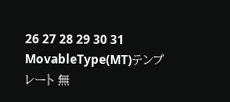26 27 28 29 30 31
MovableType(MT)テンプレート 無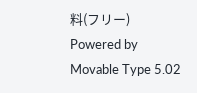料(フリー)
Powered by Movable Type 5.02